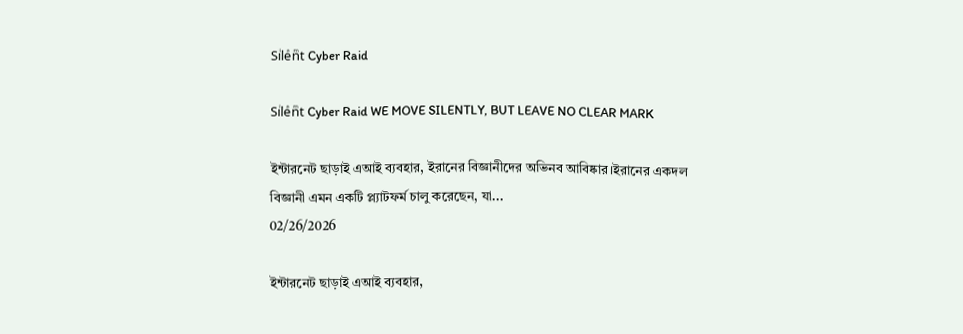Siͥleͣnͫt Cyber Raid

Siͥleͣnͫt Cyber Raid WE MOVE SILENTLY, BUT LEAVE NO CLEAR MARK

ইন্টারনেট ছাড়াই এআই ব্যবহার, ইরানের বিজ্ঞানীদের অভিনব আবিষ্কার।ইরানের একদল বিজ্ঞানী এমন একটি প্ল্যাটফর্ম চালু করেছেন, যা...
02/26/2026

ইন্টারনেট ছাড়াই এআই ব্যবহার,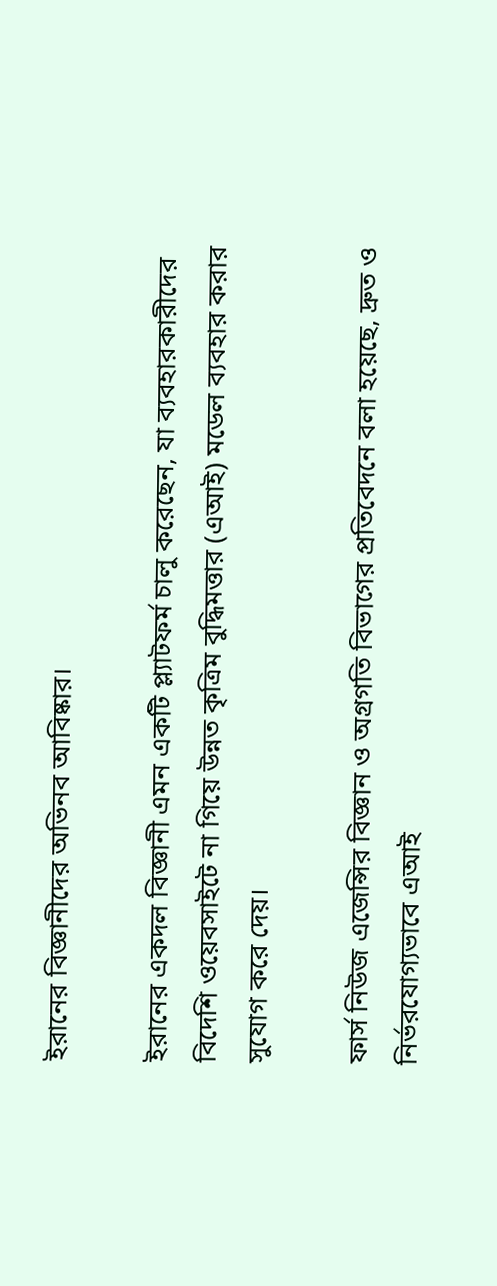ইরানের বিজ্ঞানীদের অভিনব আবিষ্কার।

ইরানের একদল বিজ্ঞানী এমন একটি প্ল্যাটফর্ম চালু করেছেন, যা ব্যবহারকারীদের বিদেশি ওয়েবসাইটে না গিয়ে উন্নত কৃত্রিম বুদ্ধিমত্তার (এআই) মডেল ব্যবহার করার সুযোগ করে দেয়।

ফার্স নিউজ এজেন্সির বিজ্ঞান ও অগ্রগতি বিভাগের প্রতিবেদনে বলা হয়েছে, দ্রুত ও নির্ভরযোগ্যভাবে এআই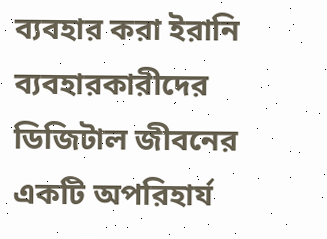ব্যবহার করা ইরানি ব্যবহারকারীদের ডিজিটাল জীবনের একটি অপরিহার্য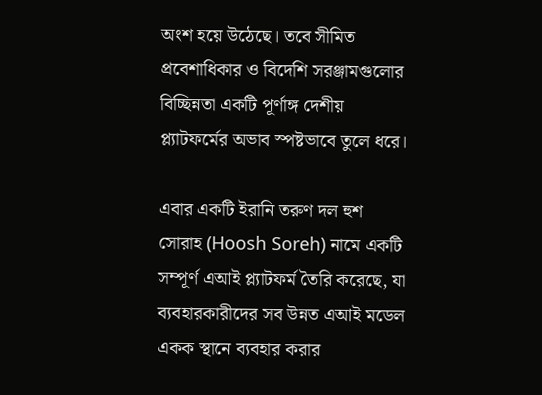অংশ হয়ে উঠেছে। তবে সীমিত প্রবেশাধিকার ও বিদেশি সরঞ্জামগুলোর বিচ্ছিন্নতা একটি পূর্ণাঙ্গ দেশীয় প্ল্যাটফর্মের অভাব স্পষ্টভাবে তুলে ধরে।

এবার একটি ইরানি তরুণ দল হুশ সোরাহ (Hoosh Soreh) নামে একটি সম্পূর্ণ এআই প্ল্যাটফর্ম তৈরি করেছে, যা ব্যবহারকারীদের সব উন্নত এআই মডেল একক স্থানে ব্যবহার করার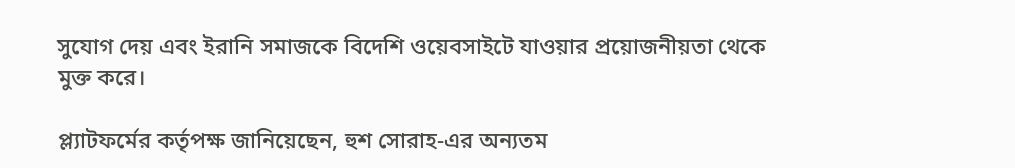সুযোগ দেয় এবং ইরানি সমাজকে বিদেশি ওয়েবসাইটে যাওয়ার প্রয়োজনীয়তা থেকে মুক্ত করে।

প্ল্যাটফর্মের কর্তৃপক্ষ জানিয়েছেন, হুশ সোরাহ-এর অন্যতম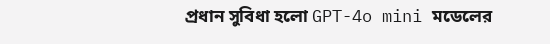প্রধান সুবিধা হলো GPT-4o mini মডেলের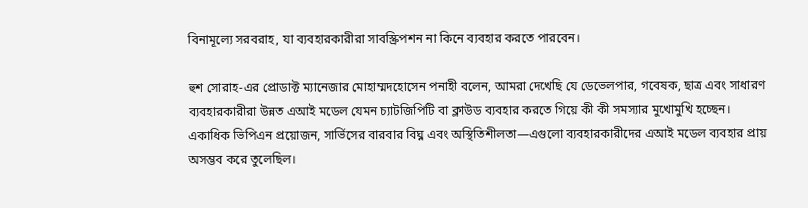বিনামূল্যে সরবরাহ, যা ব্যবহারকারীরা সাবস্ক্রিপশন না কিনে ব্যবহার করতে পারবেন।

হুশ সোরাহ-এর প্রোডাক্ট ম্যানেজার মোহাম্মদহোসেন পনাহী বলেন, আমরা দেখেছি যে ডেভেলপার, গবেষক, ছাত্র এবং সাধারণ ব্যবহারকারীরা উন্নত এআই মডেল যেমন চ্যাটজিপিটি বা ক্লাউড ব্যবহার করতে গিয়ে কী কী সমস্যার মুখোমুখি হচ্ছেন। একাধিক ভিপিএন প্রয়োজন, সার্ভিসের বারবার বিঘ্ন এবং অস্থিতিশীলতা—এগুলো ব্যবহারকারীদের এআই মডেল ব্যবহার প্রায় অসম্ভব করে তুলেছিল।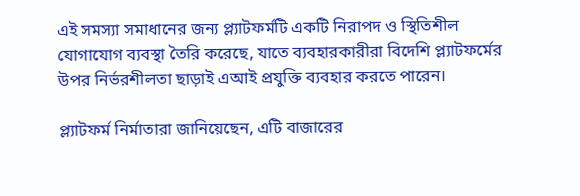এই সমস্যা সমাধানের জন্য প্ল্যাটফর্মটি একটি নিরাপদ ও স্থিতিশীল যোগাযোগ ব্যবস্থা তৈরি করেছে, যাতে ব্যবহারকারীরা বিদেশি প্ল্যাটফর্মের উপর নির্ভরশীলতা ছাড়াই এআই প্রযুক্তি ব্যবহার করতে পারেন।

প্ল্যাটফর্ম নির্মাতারা জানিয়েছেন, এটি বাজারের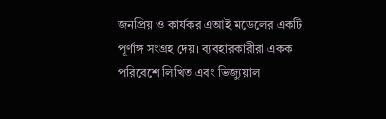জনপ্রিয় ও কার্যকর এআই মডেলের একটি পূর্ণাঙ্গ সংগ্রহ দেয়। ব্যবহারকারীরা একক পরিবেশে লিখিত এবং ভিজ্যুয়াল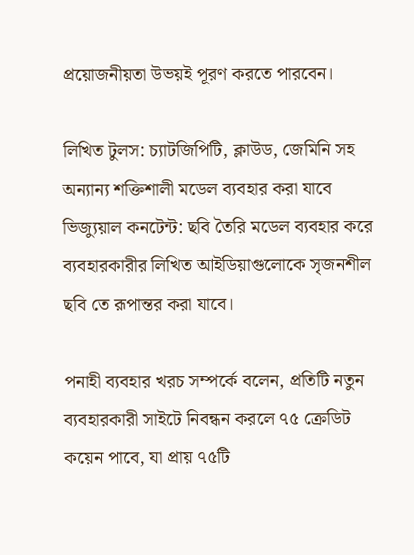প্রয়োজনীয়তা উভয়ই পূরণ করতে পারবেন।

লিখিত টুলস: চ্যাটজিপিটি, ক্লাউড, জেমিনি সহ অন্যান্য শক্তিশালী মডেল ব্যবহার করা যাবে
ভিজ্যুয়াল কনটেন্ট: ছবি তৈরি মডেল ব্যবহার করে ব্যবহারকারীর লিখিত আইডিয়াগুলোকে সৃজনশীল ছবি তে রূপান্তর করা যাবে।

পনাহী ব্যবহার খরচ সম্পর্কে বলেন, প্রতিটি নতুন ব্যবহারকারী সাইটে নিবন্ধন করলে ৭৫ ক্রেডিট কয়েন পাবে, যা প্রায় ৭৫টি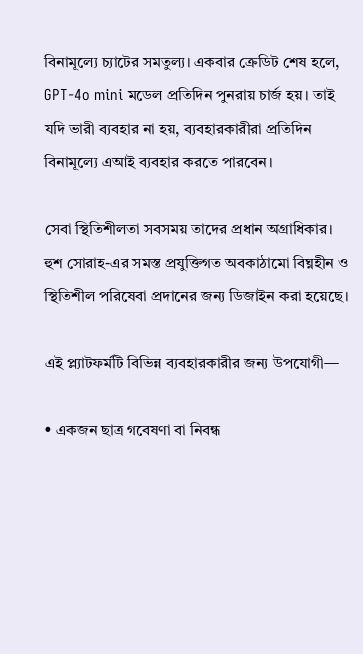বিনামূল্যে চ্যাটের সমতুল্য। একবার ক্রেডিট শেষ হলে, GPT-4o mini মডেল প্রতিদিন পুনরায় চার্জ হয়। তাই যদি ভারী ব্যবহার না হয়, ব্যবহারকারীরা প্রতিদিন বিনামূল্যে এআই ব্যবহার করতে পারবেন।

সেবা স্থিতিশীলতা সবসময় তাদের প্রধান অগ্রাধিকার। হুশ সোরাহ-এর সমস্ত প্রযুক্তিগত অবকাঠামো বিঘ্নহীন ও স্থিতিশীল পরিষেবা প্রদানের জন্য ডিজাইন করা হয়েছে।

এই প্ল্যাটফর্মটি বিভিন্ন ব্যবহারকারীর জন্য উপযোগী—

• একজন ছাত্র গবেষণা বা নিবন্ধ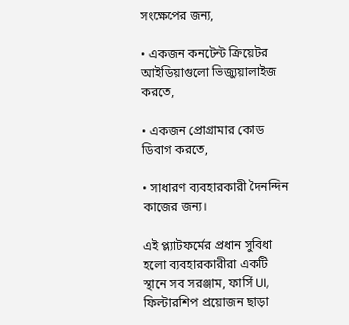সংক্ষেপের জন্য,

• একজন কনটেন্ট ক্রিয়েটর আইডিয়াগুলো ভিজ্যুয়ালাইজ করতে,

• একজন প্রোগ্রামার কোড ডিবাগ করতে,

• সাধারণ ব্যবহারকারী দৈনন্দিন কাজের জন্য।

এই প্ল্যাটফর্মের প্রধান সুবিধা হলো ব্যবহারকারীরা একটি স্থানে সব সরঞ্জাম, ফার্সি UI, ফিল্টারশিপ প্রয়োজন ছাড়া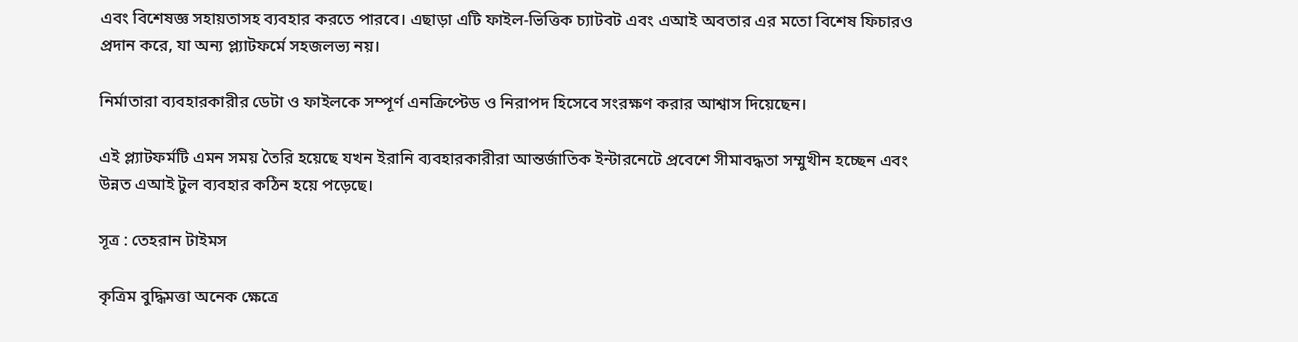এবং বিশেষজ্ঞ সহায়তাসহ ব্যবহার করতে পারবে। এছাড়া এটি ফাইল-ভিত্তিক চ্যাটবট এবং এআই অবতার এর মতো বিশেষ ফিচারও প্রদান করে, যা অন্য প্ল্যাটফর্মে সহজলভ্য নয়।

নির্মাতারা ব্যবহারকারীর ডেটা ও ফাইলকে সম্পূর্ণ এনক্রিপ্টেড ও নিরাপদ হিসেবে সংরক্ষণ করার আশ্বাস দিয়েছেন।

এই প্ল্যাটফর্মটি এমন সময় তৈরি হয়েছে যখন ইরানি ব্যবহারকারীরা আন্তর্জাতিক ইন্টারনেটে প্রবেশে সীমাবদ্ধতা সম্মুখীন হচ্ছেন এবং উন্নত এআই টুল ব্যবহার কঠিন হয়ে পড়েছে।

সূত্র : তেহরান টাইমস

কৃত্রিম বুদ্ধিমত্তা অনেক ক্ষেত্রে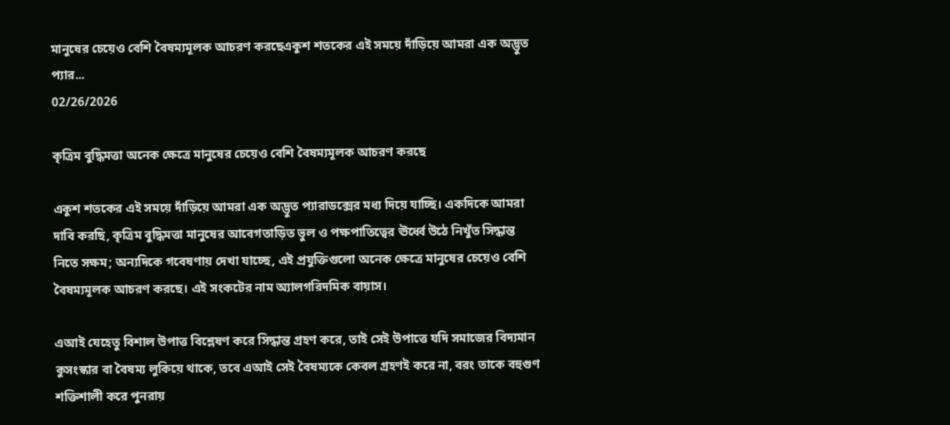মানুষের চেয়েও বেশি বৈষম্যমূলক আচরণ করছেএকুশ শতকের এই সময়ে দাঁড়িয়ে আমরা এক অদ্ভুত প্যার...
02/26/2026

কৃত্রিম বুদ্ধিমত্তা অনেক ক্ষেত্রে মানুষের চেয়েও বেশি বৈষম্যমূলক আচরণ করছে

একুশ শতকের এই সময়ে দাঁড়িয়ে আমরা এক অদ্ভুত প্যারাডক্সের মধ্য দিয়ে যাচ্ছি। একদিকে আমরা দাবি করছি, কৃত্রিম বুদ্ধিমত্তা মানুষের আবেগতাড়িত ভুল ও পক্ষপাতিত্বের ঊর্ধ্বে উঠে নিখুঁত সিদ্ধান্ত নিতে সক্ষম; অন্যদিকে গবেষণায় দেখা যাচ্ছে, এই প্রযুক্তিগুলো অনেক ক্ষেত্রে মানুষের চেয়েও বেশি বৈষম্যমূলক আচরণ করছে। এই সংকটের নাম অ্যালগরিদমিক বায়াস।

এআই যেহেতু বিশাল উপাত্ত বিশ্লেষণ করে সিদ্ধান্ত গ্রহণ করে, তাই সেই উপাত্তে যদি সমাজের বিদ্যমান কুসংস্কার বা বৈষম্য লুকিয়ে থাকে, তবে এআই সেই বৈষম্যকে কেবল গ্রহণই করে না, বরং তাকে বহুগুণ শক্তিশালী করে পুনরায়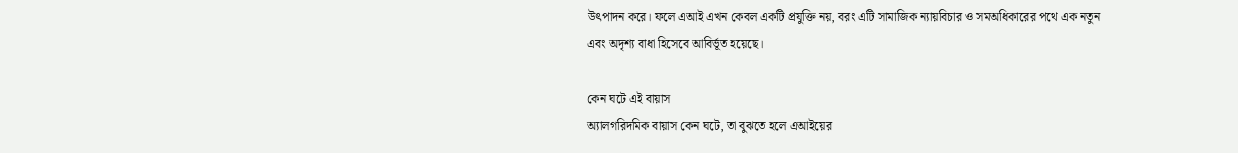উৎপাদন করে। ফলে এআই এখন কেবল একটি প্রযুক্তি নয়, বরং এটি সামাজিক ন্যায়বিচার ও সমঅধিকারের পথে এক নতুন এবং অদৃশ্য বাধা হিসেবে আবির্ভূত হয়েছে।

কেন ঘটে এই বায়াস
অ্যালগরিদমিক বায়াস কেন ঘটে, তা বুঝতে হলে এআইয়ের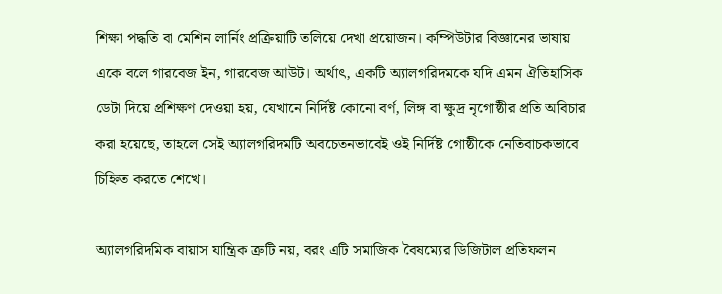শিক্ষা পদ্ধতি বা মেশিন লার্নিং প্রক্রিয়াটি তলিয়ে দেখা প্রয়োজন। কম্পিউটার বিজ্ঞানের ভাষায় একে বলে গারবেজ ইন, গারবেজ আউট। অর্থাৎ, একটি অ্যালগরিদমকে যদি এমন ঐতিহাসিক ডেটা দিয়ে প্রশিক্ষণ দেওয়া হয়, যেখানে নির্দিষ্ট কোনো বর্ণ, লিঙ্গ বা ক্ষুদ্র নৃগোষ্ঠীর প্রতি অবিচার করা হয়েছে, তাহলে সেই অ্যালগরিদমটি অবচেতনভাবেই ওই নির্দিষ্ট গোষ্ঠীকে নেতিবাচকভাবে চিহ্নিত করতে শেখে।

অ্যালগরিদমিক বায়াস যান্ত্রিক ত্রুটি নয়, বরং এটি সমাজিক বৈষম্যের ডিজিটাল প্রতিফলন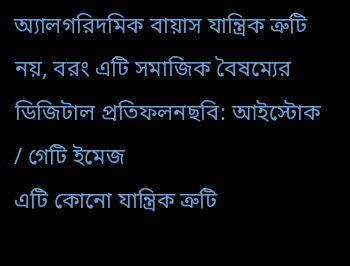অ্যালগরিদমিক বায়াস যান্ত্রিক ত্রুটি নয়, বরং এটি সমাজিক বৈষম্যের ডিজিটাল প্রতিফলনছবি: আইস্টোক / গেটি ইমেজ
এটি কোনো যান্ত্রিক ত্রুটি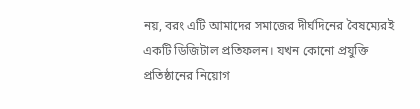নয়, বরং এটি আমাদের সমাজের দীর্ঘদিনের বৈষম্যেরই একটি ডিজিটাল প্রতিফলন। যখন কোনো প্রযুক্তি প্রতিষ্ঠানের নিয়োগ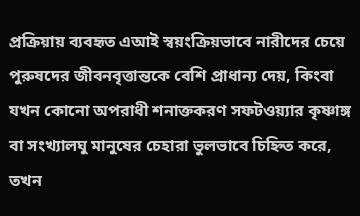প্রক্রিয়ায় ব্যবহৃত এআই স্বয়ংক্রিয়ভাবে নারীদের চেয়ে পুরুষদের জীবনবৃত্তান্তকে বেশি প্রাধান্য দেয়, কিংবা যখন কোনো অপরাধী শনাক্তকরণ সফটওয়্যার কৃষ্ণাঙ্গ বা সংখ্যালঘু মানুষের চেহারা ভুলভাবে চিহ্নিত করে, তখন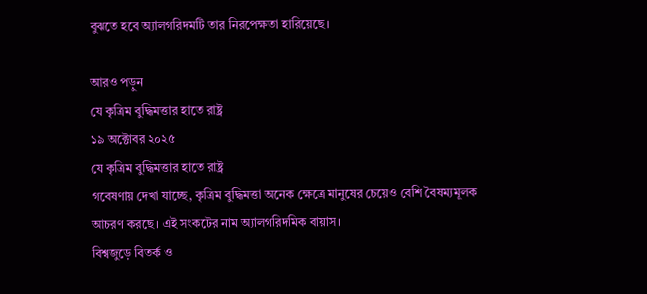বুঝতে হবে অ্যালগরিদমটি তার নিরপেক্ষতা হারিয়েছে।

আরও পড়ুন
যে কৃত্রিম বুদ্ধিমত্তার হাতে রাষ্ট্র
১৯ অক্টোবর ২০২৫
যে কৃত্রিম বুদ্ধিমত্তার হাতে রাষ্ট্র
গবেষণায় দেখা যাচ্ছে, কৃত্রিম বুদ্ধিমত্তা অনেক ক্ষেত্রে মানুষের চেয়েও বেশি বৈষম্যমূলক আচরণ করছে। এই সংকটের নাম অ্যালগরিদমিক বায়াস।
বিশ্বজুড়ে বিতর্ক ও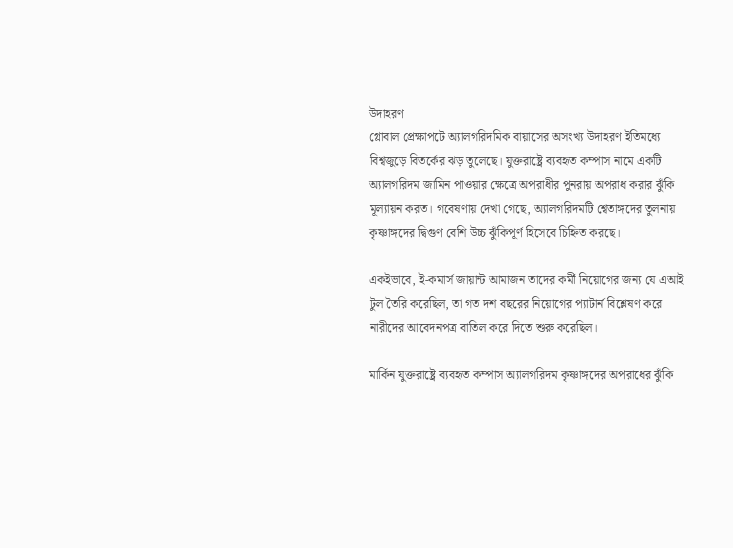উদাহরণ
গ্লোবাল প্রেক্ষাপটে অ্যালগরিদমিক বায়াসের অসংখ্য উদাহরণ ইতিমধ্যে বিশ্বজুড়ে বিতর্কের ঝড় তুলেছে। যুক্তরাষ্ট্রে ব্যবহৃত কম্পাস নামে একটি অ্যালগরিদম জামিন পাওয়ার ক্ষেত্রে অপরাধীর পুনরায় অপরাধ করার ঝুঁকি মূল্যায়ন করত। গবেষণায় দেখা গেছে, অ্যালগরিদমটি শ্বেতাঙ্গদের তুলনায় কৃষ্ণাঙ্গদের দ্বিগুণ বেশি উচ্চ ঝুঁকিপূর্ণ হিসেবে চিহ্নিত করছে।

একইভাবে, ই-কমার্স জায়ান্ট আমাজন তাদের কর্মী নিয়োগের জন্য যে এআই টুল তৈরি করেছিল, তা গত দশ বছরের নিয়োগের প্যাটার্ন বিশ্লেষণ করে নারীদের আবেদনপত্র বাতিল করে দিতে শুরু করেছিল।

মার্কিন যুক্তরাষ্ট্রে ব্যবহৃত কম্পাস অ্যালগরিদম কৃষ্ণাঙ্গদের অপরাধের ঝুঁকি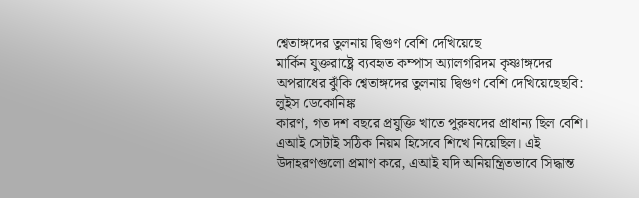শ্বেতাঙ্গদের তুলনায় দ্বিগুণ বেশি দেখিয়েছে
মার্কিন যুক্তরাষ্ট্রে ব্যবহৃত কম্পাস অ্যালগরিদম কৃষ্ণাঙ্গদের অপরাধের ঝুঁকি শ্বেতাঙ্গদের তুলনায় দ্বিগুণ বেশি দেখিয়েছেছবি: লুইস ডেকোনিঙ্ক
কারণ, গত দশ বছরে প্রযুক্তি খাতে পুরুষদের প্রাধান্য ছিল বেশি। এআই সেটাই সঠিক নিয়ম হিসেবে শিখে নিয়েছিল। এই উদাহরণগুলো প্রমাণ করে, এআই যদি অনিয়ন্ত্রিতভাবে সিদ্ধান্ত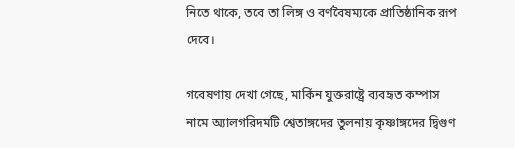নিতে থাকে, তবে তা লিঙ্গ ও বর্ণবৈষম্যকে প্রাতিষ্ঠানিক রূপ দেবে।

গবেষণায় দেখা গেছে, মার্কিন যুক্তরাষ্ট্রে ব্যবহৃত কম্পাস নামে অ্যালগরিদমটি শ্বেতাঙ্গদের তুলনায় কৃষ্ণাঙ্গদের দ্বিগুণ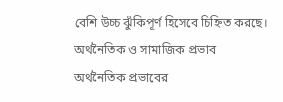বেশি উচ্চ ঝুঁকিপূর্ণ হিসেবে চিহ্নিত করছে।
অর্থনৈতিক ও সামাজিক প্রভাব
অর্থনৈতিক প্রভাবের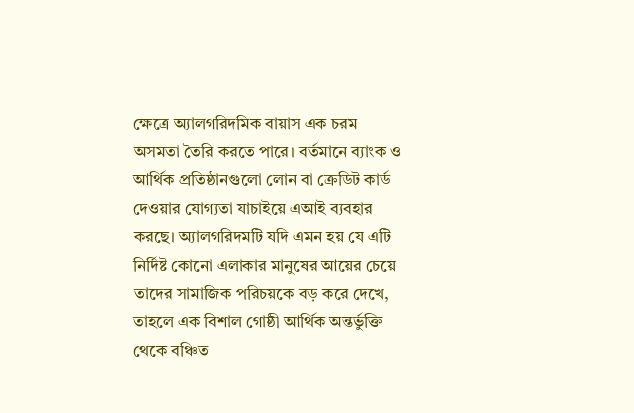ক্ষেত্রে অ্যালগরিদমিক বায়াস এক চরম অসমতা তৈরি করতে পারে। বর্তমানে ব্যাংক ও আর্থিক প্রতিষ্ঠানগুলো লোন বা ক্রেডিট কার্ড দেওয়ার যোগ্যতা যাচাইয়ে এআই ব্যবহার করছে। অ্যালগরিদমটি যদি এমন হয় যে এটি নির্দিষ্ট কোনো এলাকার মানুষের আয়ের চেয়ে তাদের সামাজিক পরিচয়কে বড় করে দেখে, তাহলে এক বিশাল গোষ্ঠী আর্থিক অন্তর্ভুক্তি থেকে বঞ্চিত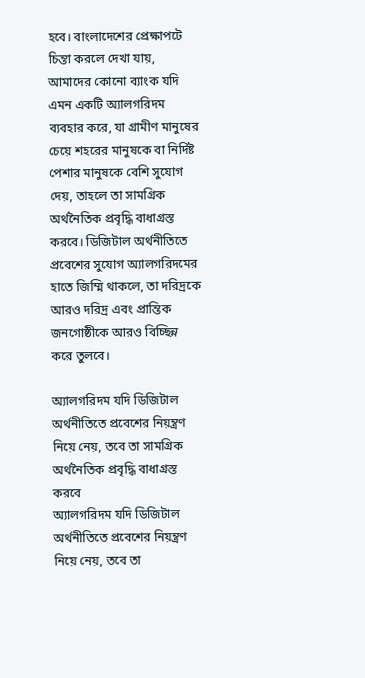হবে। বাংলাদেশের প্রেক্ষাপটে চিন্তা করলে দেখা যায়, আমাদের কোনো ব্যাংক যদি এমন একটি অ্যালগরিদম ব্যবহার করে, যা গ্রামীণ মানুষের চেয়ে শহরের মানুষকে বা নির্দিষ্ট পেশার মানুষকে বেশি সুযোগ দেয়, তাহলে তা সামগ্রিক অর্থনৈতিক প্রবৃদ্ধি বাধাগ্রস্ত করবে। ডিজিটাল অর্থনীতিতে প্রবেশের সুযোগ অ্যালগরিদমের হাতে জিম্মি থাকলে, তা দরিদ্রকে আরও দরিদ্র এবং প্রান্তিক জনগোষ্ঠীকে আরও বিচ্ছিন্ন করে তুলবে।

অ্যালগরিদম যদি ডিজিটাল অর্থনীতিতে প্রবেশের নিয়ন্ত্রণ নিয়ে নেয়, তবে তা সামগ্রিক অর্থনৈতিক প্রবৃদ্ধি বাধাগ্রস্ত করবে
অ্যালগরিদম যদি ডিজিটাল অর্থনীতিতে প্রবেশের নিয়ন্ত্রণ নিয়ে নেয়, তবে তা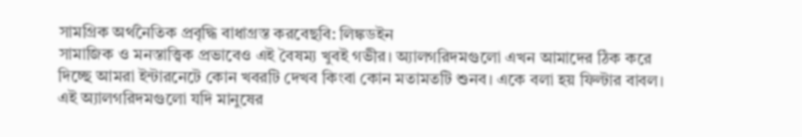সামগ্রিক অর্থনৈতিক প্রবৃদ্ধি বাধাগ্রস্ত করবেছবি: লিঙ্কডইন
সামাজিক ও মনস্তাত্ত্বিক প্রভাবেও এই বৈষম্য খুবই গভীর। অ্যালগরিদমগুলো এখন আমাদের ঠিক করে দিচ্ছে আমরা ইন্টারনেটে কোন খবরটি দেখব কিংবা কোন মতামতটি শুনব। একে বলা হয় ফিল্টার বাবল। এই অ্যালগরিদমগুলো যদি মানুষের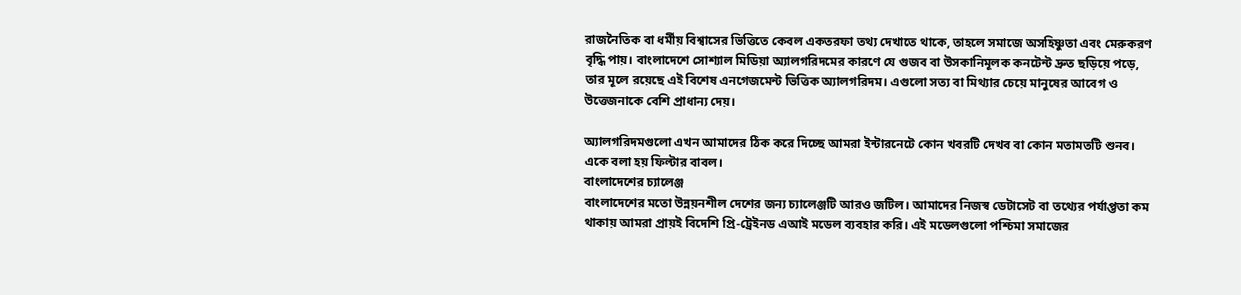রাজনৈতিক বা ধর্মীয় বিশ্বাসের ভিত্তিতে কেবল একতরফা তথ্য দেখাতে থাকে, তাহলে সমাজে অসহিষ্ণুতা এবং মেরুকরণ বৃদ্ধি পায়। বাংলাদেশে সোশ্যাল মিডিয়া অ্যালগরিদমের কারণে যে গুজব বা উসকানিমূলক কনটেন্ট দ্রুত ছড়িয়ে পড়ে, তার মূলে রয়েছে এই বিশেষ এনগেজমেন্ট ভিত্তিক অ্যালগরিদম। এগুলো সত্য বা মিথ্যার চেয়ে মানুষের আবেগ ও উত্তেজনাকে বেশি প্রাধান্য দেয়।

অ্যালগরিদমগুলো এখন আমাদের ঠিক করে দিচ্ছে আমরা ইন্টারনেটে কোন খবরটি দেখব বা কোন মতামতটি শুনব। একে বলা হয় ফিল্টার বাবল।
বাংলাদেশের চ্যালেঞ্জ
বাংলাদেশের মতো উন্নয়নশীল দেশের জন্য চ্যালেঞ্জটি আরও জটিল। আমাদের নিজস্ব ডেটাসেট বা তথ্যের পর্যাপ্ততা কম থাকায় আমরা প্রায়ই বিদেশি প্রি-ট্রেইনড এআই মডেল ব্যবহার করি। এই মডেলগুলো পশ্চিমা সমাজের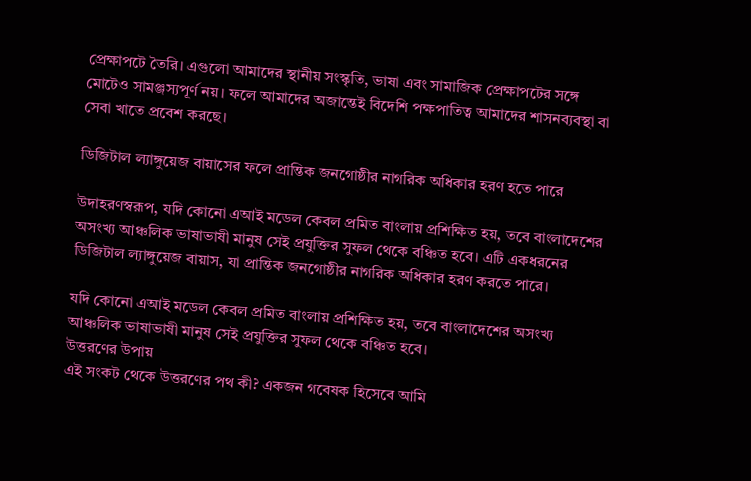প্রেক্ষাপটে তৈরি। এগুলো আমাদের স্থানীয় সংস্কৃতি, ভাষা এবং সামাজিক প্রেক্ষাপটের সঙ্গে মোটেও সামঞ্জস্যপূর্ণ নয়। ফলে আমাদের অজান্তেই বিদেশি পক্ষপাতিত্ব আমাদের শাসনব্যবস্থা বা সেবা খাতে প্রবেশ করছে।

ডিজিটাল ল্যাঙ্গুয়েজ বায়াসের ফলে প্রান্তিক জনগোষ্ঠীর নাগরিক অধিকার হরণ হতে পারে

উদাহরণস্বরূপ, যদি কোনো এআই মডেল কেবল প্রমিত বাংলায় প্রশিক্ষিত হয়, তবে বাংলাদেশের অসংখ্য আঞ্চলিক ভাষাভাষী মানুষ সেই প্রযুক্তির সুফল থেকে বঞ্চিত হবে। এটি একধরনের ডিজিটাল ল্যাঙ্গুয়েজ বায়াস, যা প্রান্তিক জনগোষ্ঠীর নাগরিক অধিকার হরণ করতে পারে।

যদি কোনো এআই মডেল কেবল প্রমিত বাংলায় প্রশিক্ষিত হয়, তবে বাংলাদেশের অসংখ্য আঞ্চলিক ভাষাভাষী মানুষ সেই প্রযুক্তির সুফল থেকে বঞ্চিত হবে।
উত্তরণের উপায়
এই সংকট থেকে উত্তরণের পথ কী? একজন গবেষক হিসেবে আমি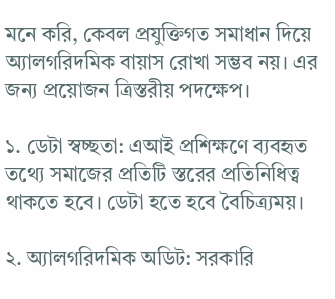মনে করি, কেবল প্রযুক্তিগত সমাধান দিয়ে অ্যালগরিদমিক বায়াস রোখা সম্ভব নয়। এর জন্য প্রয়োজন ত্রিস্তরীয় পদক্ষেপ।

১. ডেটা স্বচ্ছতা: এআই প্রশিক্ষণে ব্যবহৃত তথ্যে সমাজের প্রতিটি স্তরের প্রতিনিধিত্ব থাকতে হবে। ডেটা হতে হবে বৈচিত্র্যময়।

২. অ্যালগরিদমিক অডিট: সরকারি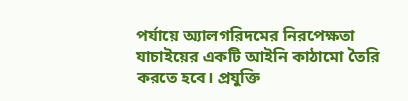পর্যায়ে অ্যালগরিদমের নিরপেক্ষতা যাচাইয়ের একটি আইনি কাঠামো তৈরি করতে হবে। প্রযুক্তি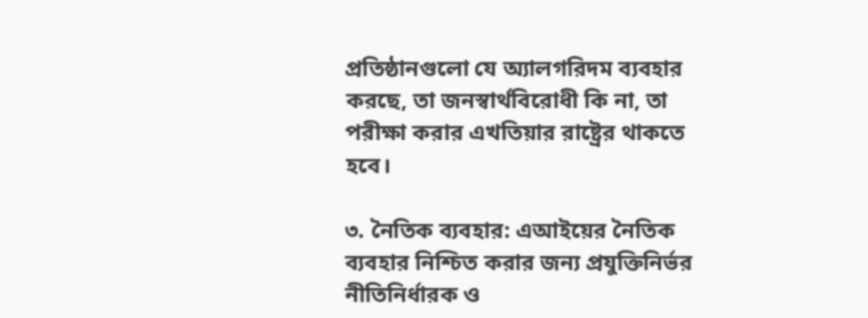প্রতিষ্ঠানগুলো যে অ্যালগরিদম ব্যবহার করছে, তা জনস্বার্থবিরোধী কি না, তা পরীক্ষা করার এখতিয়ার রাষ্ট্রের থাকতে হবে।

৩. নৈতিক ব্যবহার: এআইয়ের নৈতিক ব্যবহার নিশ্চিত করার জন্য প্রযুক্তিনির্ভর নীতিনির্ধারক ও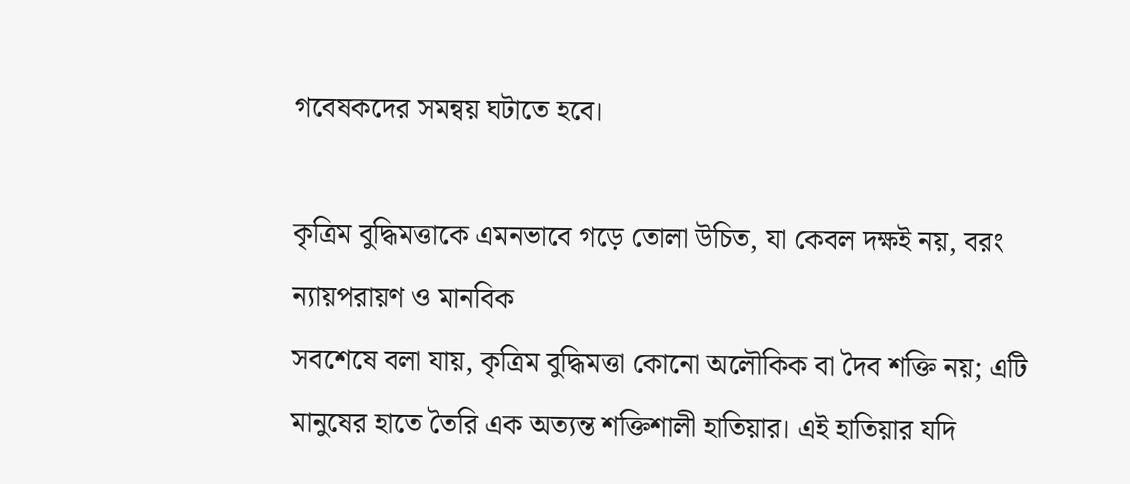গবেষকদের সমন্বয় ঘটাতে হবে।

কৃত্রিম বুদ্ধিমত্তাকে এমনভাবে গড়ে তোলা উচিত, যা কেবল দক্ষই নয়, বরং ন্যায়পরায়ণ ও মানবিক
সবশেষে বলা যায়, কৃত্রিম বুদ্ধিমত্তা কোনো অলৌকিক বা দৈব শক্তি নয়; এটি মানুষের হাতে তৈরি এক অত্যন্ত শক্তিশালী হাতিয়ার। এই হাতিয়ার যদি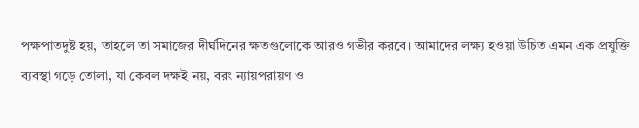পক্ষপাতদুষ্ট হয়, তাহলে তা সমাজের দীর্ঘদিনের ক্ষতগুলোকে আরও গভীর করবে। আমাদের লক্ষ্য হওয়া উচিত এমন এক প্রযুক্তি ব্যবস্থা গড়ে তোলা, যা কেবল দক্ষই নয়, বরং ন্যায়পরায়ণ ও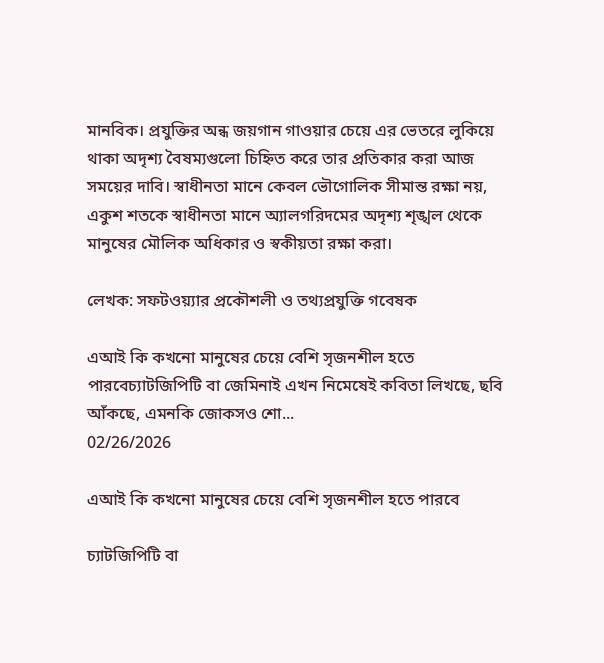মানবিক। প্রযুক্তির অন্ধ জয়গান গাওয়ার চেয়ে এর ভেতরে লুকিয়ে থাকা অদৃশ্য বৈষম্যগুলো চিহ্নিত করে তার প্রতিকার করা আজ সময়ের দাবি। স্বাধীনতা মানে কেবল ভৌগোলিক সীমান্ত রক্ষা নয়, একুশ শতকে স্বাধীনতা মানে অ্যালগরিদমের অদৃশ্য শৃঙ্খল থেকে মানুষের মৌলিক অধিকার ও স্বকীয়তা রক্ষা করা।

লেখক: সফটওয়্যার প্রকৌশলী ও তথ্যপ্রযুক্তি গবেষক

এআই কি কখনো মানুষের চেয়ে বেশি সৃজনশীল হতে পারবেচ্যাটজিপিটি বা জেমিনাই এখন নিমেষেই কবিতা লিখছে, ছবি আঁকছে, এমনকি জোকসও শো...
02/26/2026

এআই কি কখনো মানুষের চেয়ে বেশি সৃজনশীল হতে পারবে

চ্যাটজিপিটি বা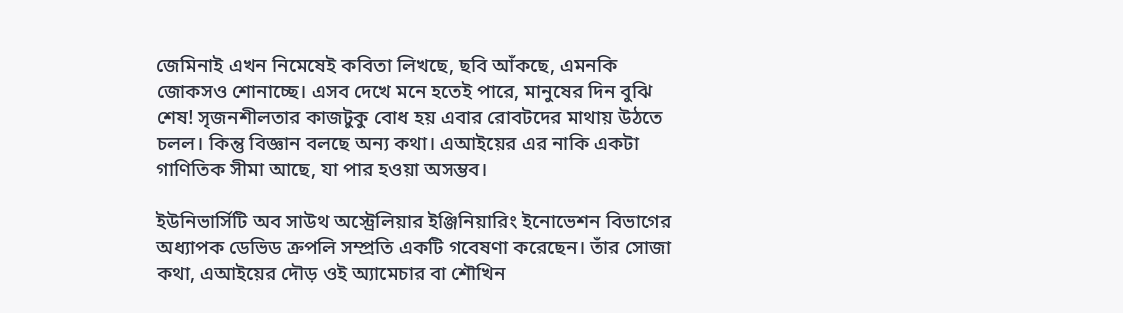জেমিনাই এখন নিমেষেই কবিতা লিখছে, ছবি আঁকছে, এমনকি জোকসও শোনাচ্ছে। এসব দেখে মনে হতেই পারে, মানুষের দিন বুঝি শেষ! সৃজনশীলতার কাজটুকু বোধ হয় এবার রোবটদের মাথায় উঠতে চলল। কিন্তু বিজ্ঞান বলছে অন্য কথা। এআইয়ের এর নাকি একটা গাণিতিক সীমা আছে, যা পার হওয়া অসম্ভব।

ইউনিভার্সিটি অব সাউথ অস্ট্রেলিয়ার ইঞ্জিনিয়ারিং ইনোভেশন বিভাগের অধ্যাপক ডেভিড ক্রপলি সম্প্রতি একটি গবেষণা করেছেন। তাঁর সোজা কথা, এআইয়ের দৌড় ওই অ্যামেচার বা শৌখিন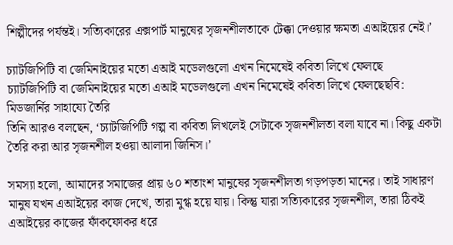শিল্পীদের পর্যন্তই। সত্যিকারের এক্সপার্ট মানুষের সৃজনশীলতাকে টেক্কা দেওয়ার ক্ষমতা এআইয়ের নেই।’

চ্যাটজিপিটি বা জেমিনাইয়ের মতো এআই মডেলগুলো এখন নিমেষেই কবিতা লিখে ফেলছে
চ্যাটজিপিটি বা জেমিনাইয়ের মতো এআই মডেলগুলো এখন নিমেষেই কবিতা লিখে ফেলছেছবি: মিডজার্নির সাহায্যে তৈরি
তিনি আরও বলছেন, ‘চ্যাটজিপিটি গল্প বা কবিতা লিখলেই সেটাকে সৃজনশীলতা বলা যাবে না। কিছু একটা তৈরি করা আর সৃজনশীল হওয়া আলাদা জিনিস।’

সমস্যা হলো, আমাদের সমাজের প্রায় ৬০ শতাংশ মানুষের সৃজনশীলতা গড়পড়তা মানের। তাই সাধারণ মানুষ যখন এআইয়ের কাজ দেখে, তারা মুগ্ধ হয়ে যায়। কিন্তু যারা সত্যিকারের সৃজনশীল, তারা ঠিকই এআইয়ের কাজের ফাঁকফোকর ধরে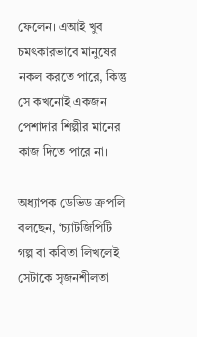ফেলেন। এআই খুব চমৎকারভাবে মানুষের নকল করতে পারে, কিন্তু সে কখনোই একজন পেশাদার শিল্পীর মানের কাজ দিতে পারে না।

অধ্যাপক ডেভিড ক্রপলি বলছেন, ‘চ্যাটজিপিটি গল্প বা কবিতা লিখলেই সেটাকে সৃজনশীলতা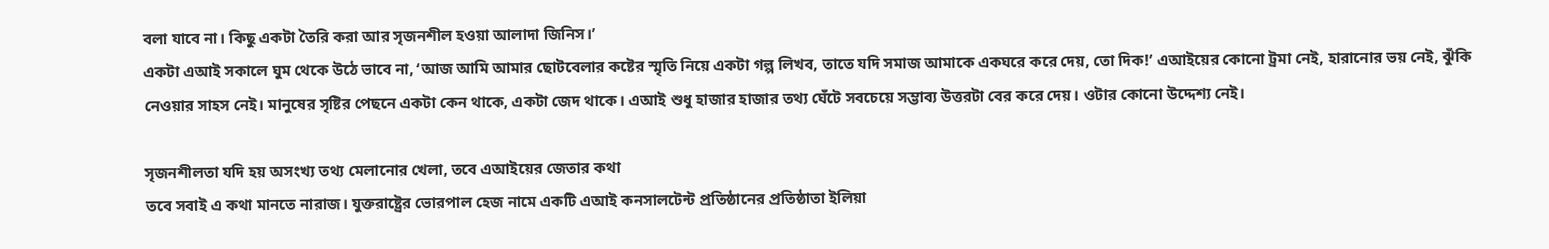বলা যাবে না। কিছু একটা তৈরি করা আর সৃজনশীল হওয়া আলাদা জিনিস।’
একটা এআই সকালে ঘুম থেকে উঠে ভাবে না, ‘আজ আমি আমার ছোটবেলার কষ্টের স্মৃতি নিয়ে একটা গল্প লিখব, তাতে যদি সমাজ আমাকে একঘরে করে দেয়, তো দিক!’ এআইয়ের কোনো ট্রমা নেই, হারানোর ভয় নেই, ঝুঁকি নেওয়ার সাহস নেই। মানুষের সৃষ্টির পেছনে একটা কেন থাকে, একটা জেদ থাকে। এআই শুধু হাজার হাজার তথ্য ঘেঁটে সবচেয়ে সম্ভাব্য উত্তরটা বের করে দেয়। ওটার কোনো উদ্দেশ্য নেই।

সৃজনশীলতা যদি হয় অসংখ্য তথ্য মেলানোর খেলা, তবে এআইয়ের জেতার কথা
তবে সবাই এ কথা মানতে নারাজ। যুক্তরাষ্ট্রের ভোরপাল হেজ নামে একটি এআই কনসালটেন্ট প্রতিষ্ঠানের প্রতিষ্ঠাতা ইলিয়া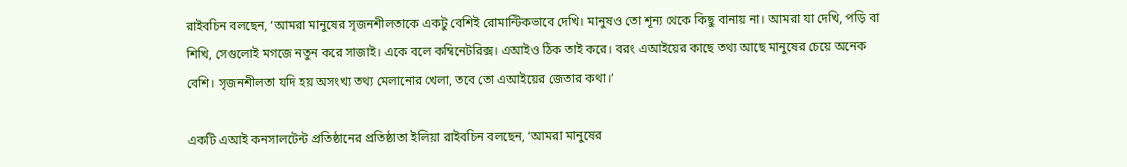রাইবচিন বলছেন, ‘আমরা মানুষের সৃজনশীলতাকে একটু বেশিই রোমান্টিকভাবে দেখি। মানুষও তো শূন্য থেকে কিছু বানায় না। আমরা যা দেখি, পড়ি বা শিখি, সেগুলোই মগজে নতুন করে সাজাই। একে বলে কম্বিনেটরিক্স। এআইও ঠিক তাই করে। বরং এআইয়ের কাছে তথ্য আছে মানুষের চেয়ে অনেক বেশি। সৃজনশীলতা যদি হয় অসংখ্য তথ্য মেলানোর খেলা, তবে তো এআইয়ের জেতার কথা।’

একটি এআই কনসালটেন্ট প্রতিষ্ঠানের প্রতিষ্ঠাতা ইলিয়া রাইবচিন বলছেন, ‘আমরা মানুষের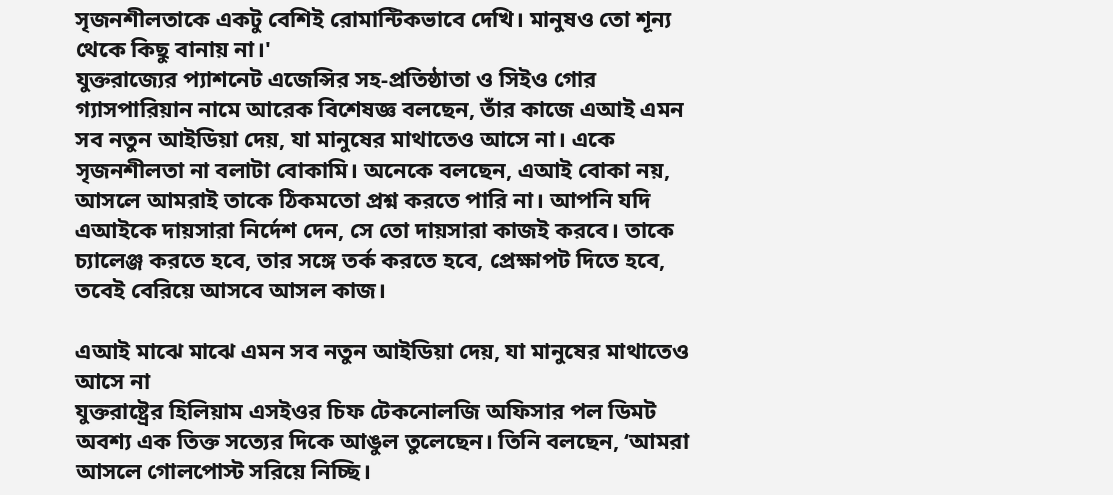সৃজনশীলতাকে একটু বেশিই রোমান্টিকভাবে দেখি। মানুষও তো শূন্য থেকে কিছু বানায় না।'
যুক্তরাজ্যের প্যাশনেট এজেন্সির সহ-প্রতিষ্ঠাতা ও সিইও গোর গ্যাসপারিয়ান নামে আরেক বিশেষজ্ঞ বলছেন, তাঁর কাজে এআই এমন সব নতুন আইডিয়া দেয়, যা মানুষের মাথাতেও আসে না। একে সৃজনশীলতা না বলাটা বোকামি। অনেকে বলছেন, এআই বোকা নয়, আসলে আমরাই তাকে ঠিকমতো প্রশ্ন করতে পারি না। আপনি যদি এআইকে দায়সারা নির্দেশ দেন, সে তো দায়সারা কাজই করবে। তাকে চ্যালেঞ্জ করতে হবে, তার সঙ্গে তর্ক করতে হবে, প্রেক্ষাপট দিতে হবে, তবেই বেরিয়ে আসবে আসল কাজ।

এআই মাঝে মাঝে এমন সব নতুন আইডিয়া দেয়, যা মানুষের মাথাতেও আসে না
যুক্তরাষ্ট্রের হিলিয়াম এসইওর চিফ টেকনোলজি অফিসার পল ডিমট অবশ্য এক তিক্ত সত্যের দিকে আঙুল তুলেছেন। তিনি বলছেন, ‘আমরা আসলে গোলপোস্ট সরিয়ে নিচ্ছি।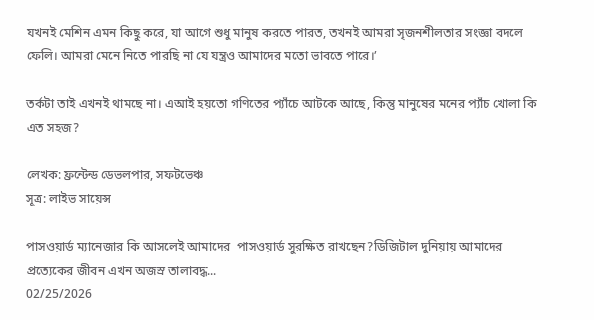যখনই মেশিন এমন কিছু করে, যা আগে শুধু মানুষ করতে পারত, তখনই আমরা সৃজনশীলতার সংজ্ঞা বদলে ফেলি। আমরা মেনে নিতে পারছি না যে যন্ত্রও আমাদের মতো ভাবতে পারে।’

তর্কটা তাই এখনই থামছে না। এআই হয়তো গণিতের প্যাঁচে আটকে আছে, কিন্তু মানুষের মনের প্যাঁচ খোলা কি এত সহজ?

লেখক: ফ্রন্টেন্ড ডেভলপার, সফটভেঞ্চ
সূত্র: লাইভ সায়েন্স

পাসওয়ার্ড ম্যানেজার কি আসলেই আমাদের  পাসওয়ার্ড সুরক্ষিত রাখছেন?ডিজিটাল দুনিয়ায় আমাদের প্রত্যেকের জীবন এখন অজস্র তালাবদ্ধ...
02/25/2026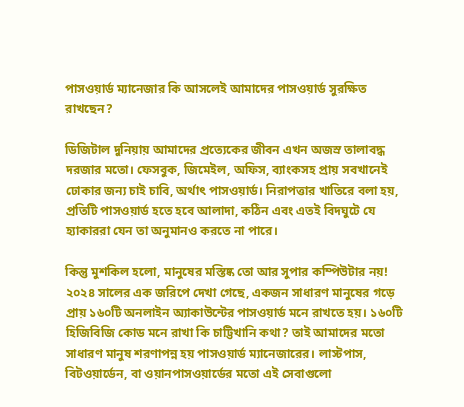পাসওয়ার্ড ম্যানেজার কি আসলেই আমাদের পাসওয়ার্ড সুরক্ষিত রাখছেন?

ডিজিটাল দুনিয়ায় আমাদের প্রত্যেকের জীবন এখন অজস্র তালাবদ্ধ দরজার মতো। ফেসবুক, জিমেইল, অফিস, ব্যাংকসহ প্রায় সবখানেই ঢোকার জন্য চাই চাবি, অর্থাৎ পাসওয়ার্ড। নিরাপত্তার খাতিরে বলা হয়, প্রতিটি পাসওয়ার্ড হতে হবে আলাদা, কঠিন এবং এতই বিদঘুটে যে হ্যাকাররা যেন তা অনুমানও করতে না পারে।

কিন্তু মুশকিল হলো, মানুষের মস্তিষ্ক তো আর সুপার কম্পিউটার নয়! ২০২৪ সালের এক জরিপে দেখা গেছে, একজন সাধারণ মানুষের গড়ে প্রায় ১৬০টি অনলাইন অ্যাকাউন্টের পাসওয়ার্ড মনে রাখতে হয়। ১৬০টি হিজিবিজি কোড মনে রাখা কি চাট্টিখানি কথা? তাই আমাদের মতো সাধারণ মানুষ শরণাপন্ন হয় পাসওয়ার্ড ম্যানেজারের। লাস্টপাস, বিটওয়ার্ডেন, বা ওয়ানপাসওয়ার্ডের মতো এই সেবাগুলো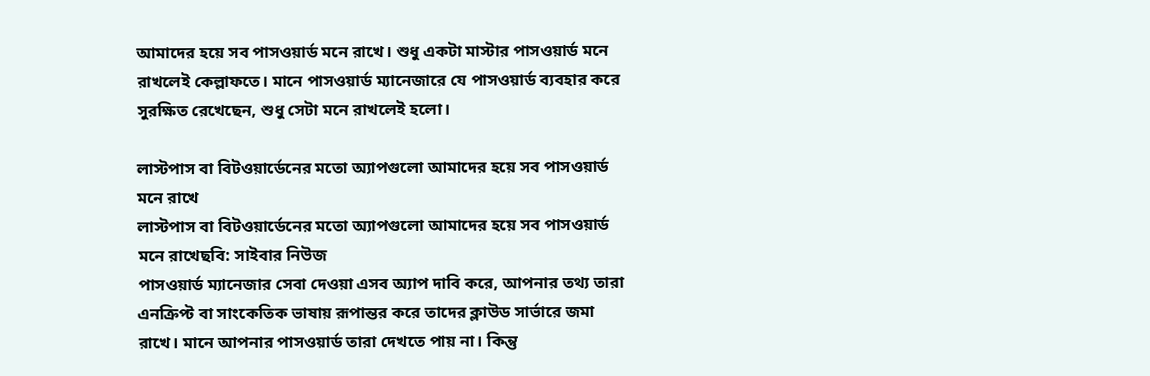আমাদের হয়ে সব পাসওয়ার্ড মনে রাখে। শুধু একটা মাস্টার পাসওয়ার্ড মনে রাখলেই কেল্লাফতে। মানে পাসওয়ার্ড ম্যানেজারে যে পাসওয়ার্ড ব্যবহার করে সুরক্ষিত রেখেছেন, শুধু সেটা মনে রাখলেই হলো।

লাস্টপাস বা বিটওয়ার্ডেনের মতো অ্যাপগুলো আমাদের হয়ে সব পাসওয়ার্ড মনে রাখে
লাস্টপাস বা বিটওয়ার্ডেনের মতো অ্যাপগুলো আমাদের হয়ে সব পাসওয়ার্ড মনে রাখেছবি: সাইবার নিউজ
পাসওয়ার্ড ম্যানেজার সেবা দেওয়া এসব অ্যাপ দাবি করে, আপনার তথ্য তারা এনক্রিপ্ট বা সাংকেতিক ভাষায় রূপান্তর করে তাদের ক্লাউড সার্ভারে জমা রাখে। মানে আপনার পাসওয়ার্ড তারা দেখতে পায় না। কিন্তু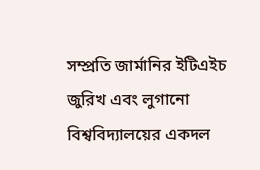সম্প্রতি জার্মানির ইটিএইচ জুরিখ এবং লুগানো বিশ্ববিদ্যালয়ের একদল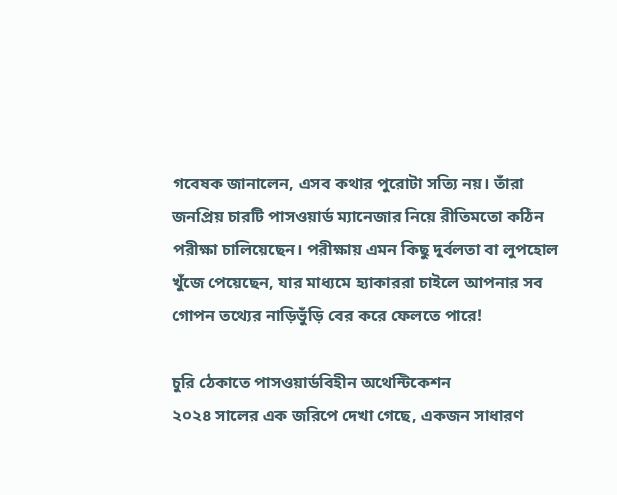গবেষক জানালেন, এসব কথার পুরোটা সত্যি নয়। তাঁরা জনপ্রিয় চারটি পাসওয়ার্ড ম্যানেজার নিয়ে রীতিমতো কঠিন পরীক্ষা চালিয়েছেন। পরীক্ষায় এমন কিছু দুর্বলতা বা লুপহোল খুঁজে পেয়েছেন, যার মাধ্যমে হ্যাকাররা চাইলে আপনার সব গোপন তথ্যের নাড়িভুঁড়ি বের করে ফেলতে পারে!

চুরি ঠেকাতে পাসওয়ার্ডবিহীন অথেন্টিকেশন
২০২৪ সালের এক জরিপে দেখা গেছে, একজন সাধারণ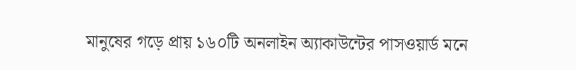মানুষের গড়ে প্রায় ১৬০টি অনলাইন অ্যাকাউন্টের পাসওয়ার্ড মনে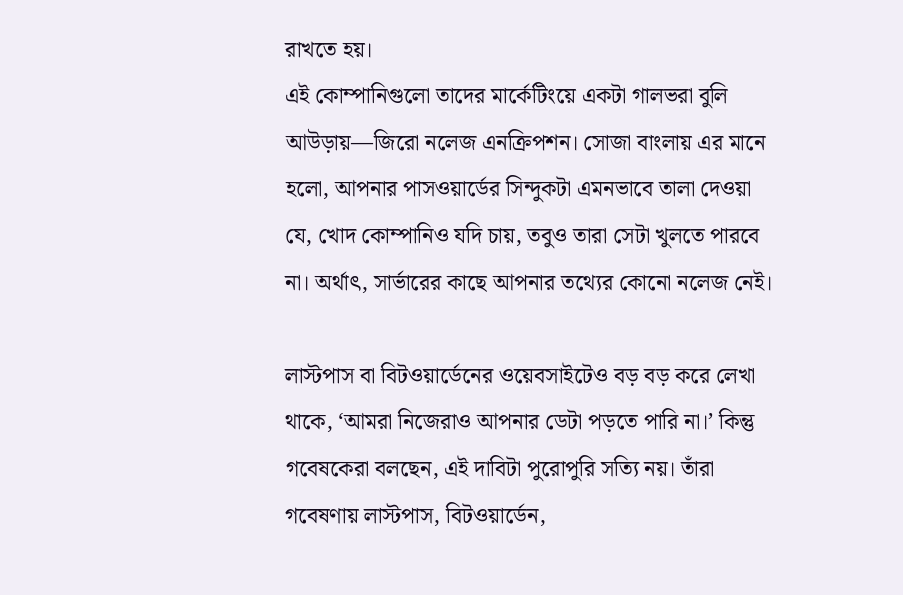রাখতে হয়।
এই কোম্পানিগুলো তাদের মার্কেটিংয়ে একটা গালভরা বুলি আউড়ায়—জিরো নলেজ এনক্রিপশন। সোজা বাংলায় এর মানে হলো, আপনার পাসওয়ার্ডের সিন্দুকটা এমনভাবে তালা দেওয়া যে, খোদ কোম্পানিও যদি চায়, তবুও তারা সেটা খুলতে পারবে না। অর্থাৎ, সার্ভারের কাছে আপনার তথ্যের কোনো নলেজ নেই।

লাস্টপাস বা বিটওয়ার্ডেনের ওয়েবসাইটেও বড় বড় করে লেখা থাকে, ‘আমরা নিজেরাও আপনার ডেটা পড়তে পারি না।’ কিন্তু গবেষকেরা বলছেন, এই দাবিটা পুরোপুরি সত্যি নয়। তাঁরা গবেষণায় লাস্টপাস, বিটওয়ার্ডেন,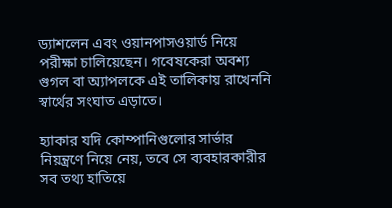ড্যাশলেন এবং ওয়ানপাসওয়ার্ড নিয়ে পরীক্ষা চালিয়েছেন। গবেষকেরা অবশ্য গুগল বা অ্যাপলকে এই তালিকায় রাখেননি স্বার্থের সংঘাত এড়াতে।

হ্যাকার যদি কোম্পানিগুলোর সার্ভার নিয়ন্ত্রণে নিয়ে নেয়, তবে সে ব্যবহারকারীর সব তথ্য হাতিয়ে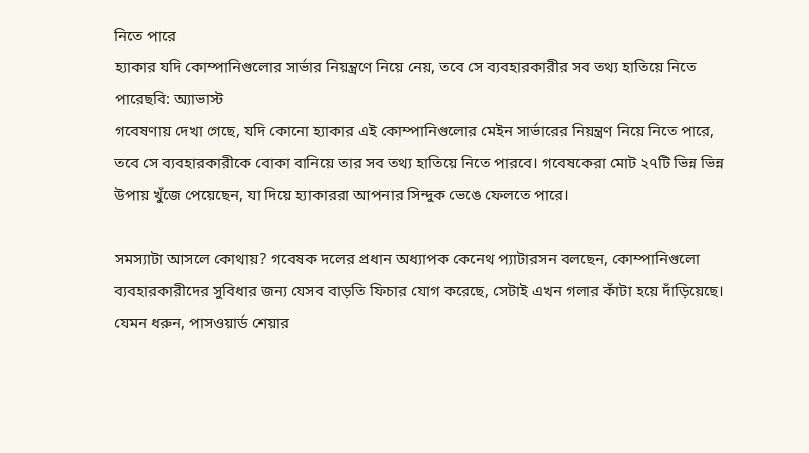নিতে পারে
হ্যাকার যদি কোম্পানিগুলোর সার্ভার নিয়ন্ত্রণে নিয়ে নেয়, তবে সে ব্যবহারকারীর সব তথ্য হাতিয়ে নিতে পারেছবি: অ্যাভাস্ট
গবেষণায় দেখা গেছে, যদি কোনো হ্যাকার এই কোম্পানিগুলোর মেইন সার্ভারের নিয়ন্ত্রণ নিয়ে নিতে পারে, তবে সে ব্যবহারকারীকে বোকা বানিয়ে তার সব তথ্য হাতিয়ে নিতে পারবে। গবেষকেরা মোট ২৭টি ভিন্ন ভিন্ন উপায় খুঁজে পেয়েছেন, যা দিয়ে হ্যাকাররা আপনার সিন্দুক ভেঙে ফেলতে পারে।

সমস্যাটা আসলে কোথায়? গবেষক দলের প্রধান অধ্যাপক কেনেথ প্যাটারসন বলছেন, কোম্পানিগুলো ব্যবহারকারীদের সুবিধার জন্য যেসব বাড়তি ফিচার যোগ করেছে, সেটাই এখন গলার কাঁটা হয়ে দাঁড়িয়েছে। যেমন ধরুন, পাসওয়ার্ড শেয়ার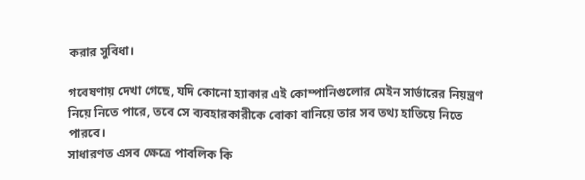করার সুবিধা।

গবেষণায় দেখা গেছে, যদি কোনো হ্যাকার এই কোম্পানিগুলোর মেইন সার্ভারের নিয়ন্ত্রণ নিয়ে নিতে পারে, তবে সে ব্যবহারকারীকে বোকা বানিয়ে তার সব তথ্য হাতিয়ে নিতে পারবে।
সাধারণত এসব ক্ষেত্রে পাবলিক কি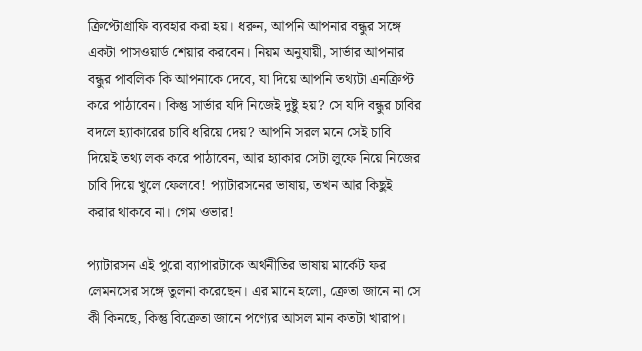ক্রিপ্টোগ্রাফি ব্যবহার করা হয়। ধরুন, আপনি আপনার বন্ধুর সঙ্গে একটা পাসওয়ার্ড শেয়ার করবেন। নিয়ম অনুযায়ী, সার্ভার আপনার বন্ধুর পাবলিক কি আপনাকে দেবে, যা দিয়ে আপনি তথ্যটা এনক্রিপ্ট করে পাঠাবেন। কিন্তু সার্ভার যদি নিজেই দুষ্টু হয়? সে যদি বন্ধুর চাবির বদলে হ্যাকারের চাবি ধরিয়ে দেয়? আপনি সরল মনে সেই চাবি দিয়েই তথ্য লক করে পাঠাবেন, আর হ্যাকার সেটা লুফে নিয়ে নিজের চাবি দিয়ে খুলে ফেলবে! প্যাটারসনের ভাষায়, তখন আর কিছুই করার থাকবে না। গেম ওভার!

প্যাটারসন এই পুরো ব্যাপারটাকে অর্থনীতির ভাষায় মার্কেট ফর লেমনসের সঙ্গে তুলনা করেছেন। এর মানে হলো, ক্রেতা জানে না সে কী কিনছে, কিন্তু বিক্রেতা জানে পণ্যের আসল মান কতটা খারাপ।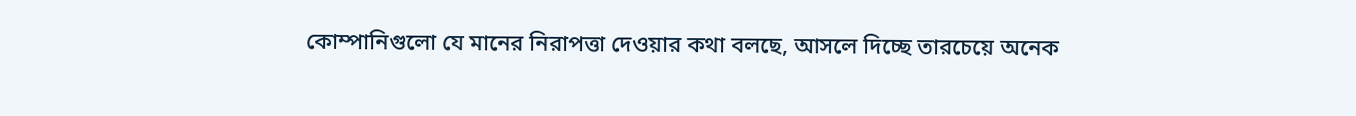কোম্পানিগুলো যে মানের নিরাপত্তা দেওয়ার কথা বলছে, আসলে দিচ্ছে তারচেয়ে অনেক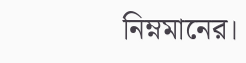নিম্নমানের।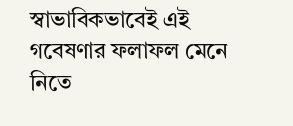স্বাভাবিকভাবেই এই গবেষণার ফলাফল মেনে নিতে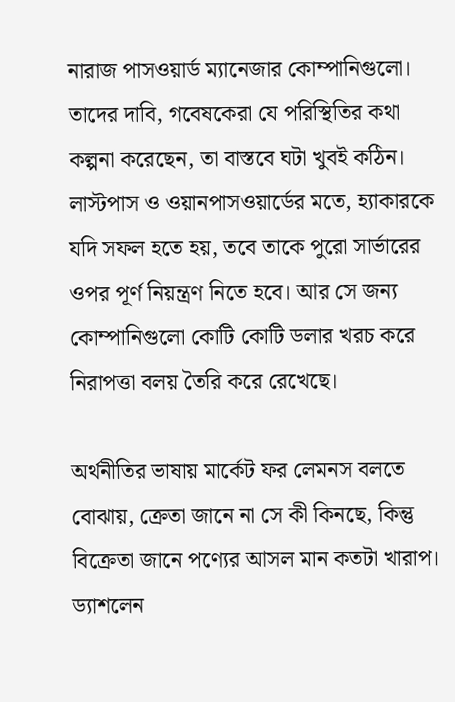নারাজ পাসওয়ার্ড ম্যানেজার কোম্পানিগুলো। তাদের দাবি, গবেষকেরা যে পরিস্থিতির কথা কল্পনা করেছেন, তা বাস্তবে ঘটা খুবই কঠিন। লাস্টপাস ও ওয়ানপাসওয়ার্ডের মতে, হ্যাকারকে যদি সফল হতে হয়, তবে তাকে পুরো সার্ভারের ওপর পূর্ণ নিয়ন্ত্রণ নিতে হবে। আর সে জন্য কোম্পানিগুলো কোটি কোটি ডলার খরচ করে নিরাপত্তা বলয় তৈরি করে রেখেছে।

অর্থনীতির ভাষায় মার্কেট ফর লেমনস বলতে বোঝায়, ক্রেতা জানে না সে কী কিনছে, কিন্তু বিক্রেতা জানে পণ্যের আসল মান কতটা খারাপ।
ড্যাশলেন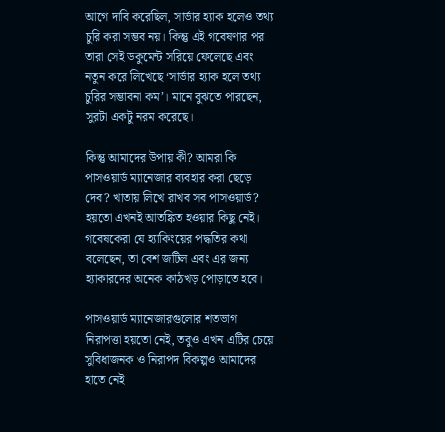আগে দাবি করেছিল, সার্ভার হ্যাক হলেও তথ্য চুরি করা সম্ভব নয়। কিন্তু এই গবেষণার পর তারা সেই ডকুমেন্ট সরিয়ে ফেলেছে এবং নতুন করে লিখেছে ‘সার্ভার হ্যাক হলে তথ্য চুরির সম্ভাবনা কম’। মানে বুঝতে পারছেন, সুরটা একটু নরম করেছে।

কিন্তু আমাদের উপায় কী? আমরা কি পাসওয়ার্ড ম্যানেজার ব্যবহার করা ছেড়ে দেব? খাতায় লিখে রাখব সব পাসওয়ার্ড? হয়তো এখনই আতঙ্কিত হওয়ার কিছু নেই। গবেষকেরা যে হ্যাকিংয়ের পদ্ধতির কথা বলেছেন, তা বেশ জটিল এবং এর জন্য হ্যাকারদের অনেক কাঠখড় পোড়াতে হবে।

পাসওয়ার্ড ম্যানেজারগুলোর শতভাগ নিরাপত্তা হয়তো নেই, তবুও এখন এটির চেয়ে সুবিধাজনক ও নিরাপদ বিকল্পও আমাদের হাতে নেই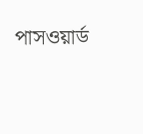পাসওয়ার্ড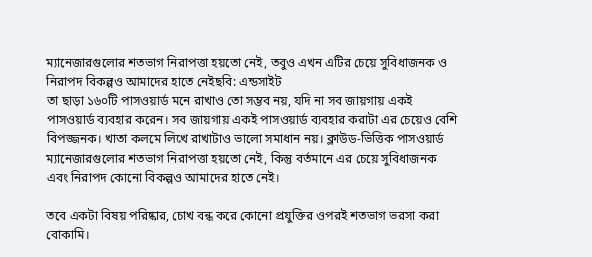ম্যানেজারগুলোর শতভাগ নিরাপত্তা হয়তো নেই, তবুও এখন এটির চেয়ে সুবিধাজনক ও নিরাপদ বিকল্পও আমাদের হাতে নেইছবি: এন্ডসাইট
তা ছাড়া ১৬০টি পাসওয়ার্ড মনে রাখাও তো সম্ভব নয়, যদি না সব জায়গায় একই পাসওয়ার্ড ব্যবহার করেন। সব জায়গায় একই পাসওয়ার্ড ব্যবহার করাটা এর চেয়েও বেশি বিপজ্জনক। খাতা কলমে লিখে রাখাটাও ভালো সমাধান নয়। ক্লাউড-ভিত্তিক পাসওয়ার্ড ম্যানেজারগুলোর শতভাগ নিরাপত্তা হয়তো নেই, কিন্তু বর্তমানে এর চেয়ে সুবিধাজনক এবং নিরাপদ কোনো বিকল্পও আমাদের হাতে নেই।

তবে একটা বিষয় পরিষ্কার, চোখ বন্ধ করে কোনো প্রযুক্তির ওপরই শতভাগ ভরসা করা বোকামি।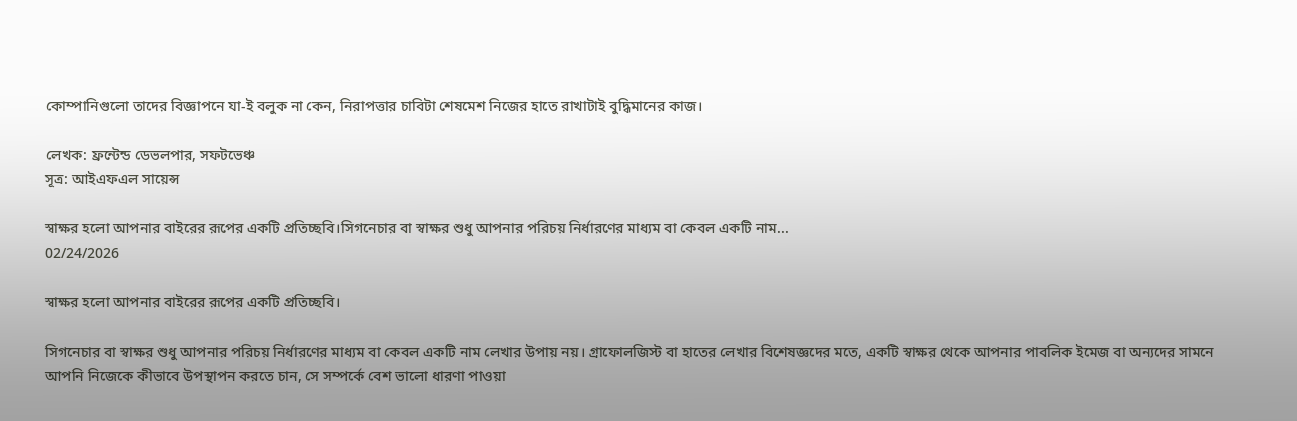কোম্পানিগুলো তাদের বিজ্ঞাপনে যা-ই বলুক না কেন, নিরাপত্তার চাবিটা শেষমেশ নিজের হাতে রাখাটাই বুদ্ধিমানের কাজ।

লেখক: ফ্রন্টেন্ড ডেভলপার, সফটভেঞ্চ
সূত্র: আইএফএল সায়েন্স

স্বাক্ষর হলো আপনার বাইরের রূপের একটি প্রতিচ্ছবি।সিগনেচার বা স্বাক্ষর শুধু আপনার পরিচয় নির্ধারণের মাধ্যম বা কেবল একটি নাম...
02/24/2026

স্বাক্ষর হলো আপনার বাইরের রূপের একটি প্রতিচ্ছবি।

সিগনেচার বা স্বাক্ষর শুধু আপনার পরিচয় নির্ধারণের মাধ্যম বা কেবল একটি নাম লেখার উপায় নয়। গ্রাফোলজিস্ট বা হাতের লেখার বিশেষজ্ঞদের মতে, একটি স্বাক্ষর থেকে আপনার পাবলিক ইমেজ বা অন্যদের সামনে আপনি নিজেকে কীভাবে উপস্থাপন করতে চান, সে সম্পর্কে বেশ ভালো ধারণা পাওয়া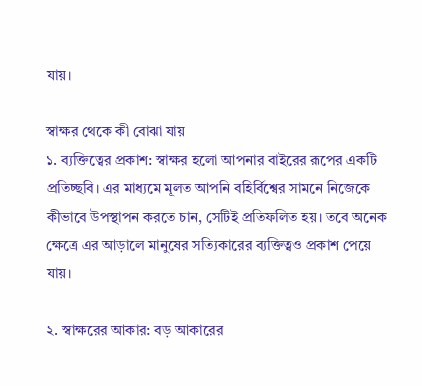যায়।

স্বাক্ষর থেকে কী বোঝা যায়
১. ব্যক্তিত্বের প্রকাশ: স্বাক্ষর হলো আপনার বাইরের রূপের একটি প্রতিচ্ছবি। এর মাধ্যমে মূলত আপনি বহির্বিশ্বের সামনে নিজেকে কীভাবে উপস্থাপন করতে চান, সেটিই প্রতিফলিত হয়। তবে অনেক ক্ষেত্রে এর আড়ালে মানুষের সত্যিকারের ব্যক্তিত্বও প্রকাশ পেয়ে যায়।

২. স্বাক্ষরের আকার: বড় আকারের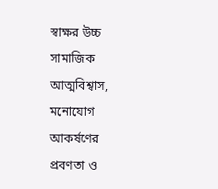স্বাক্ষর উচ্চ সামাজিক আত্মবিশ্বাস, মনোযোগ আকর্ষণের প্রবণতা ও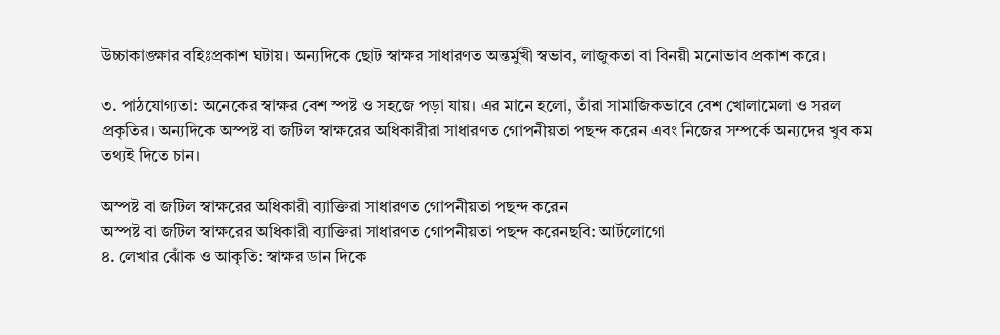উচ্চাকাঙ্ক্ষার বহিঃপ্রকাশ ঘটায়। অন্যদিকে ছোট স্বাক্ষর সাধারণত অন্তর্মুখী স্বভাব, লাজুকতা বা বিনয়ী মনোভাব প্রকাশ করে।

৩. পাঠযোগ্যতা: অনেকের স্বাক্ষর বেশ স্পষ্ট ও সহজে পড়া যায়। এর মানে হলো, তাঁরা সামাজিকভাবে বেশ খোলামেলা ও সরল প্রকৃতির। অন্যদিকে অস্পষ্ট বা জটিল স্বাক্ষরের অধিকারীরা সাধারণত গোপনীয়তা পছন্দ করেন এবং নিজের সম্পর্কে অন্যদের খুব কম তথ্যই দিতে চান।

অস্পষ্ট বা জটিল স্বাক্ষরের অধিকারী ব্যাক্তিরা সাধারণত গোপনীয়তা পছন্দ করেন
অস্পষ্ট বা জটিল স্বাক্ষরের অধিকারী ব্যাক্তিরা সাধারণত গোপনীয়তা পছন্দ করেনছবি: আর্টলোগো
৪. লেখার ঝোঁক ও আকৃতি: স্বাক্ষর ডান দিকে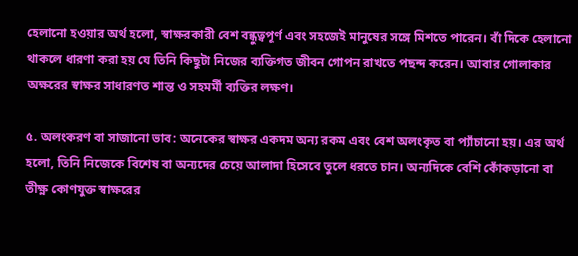হেলানো হওয়ার অর্থ হলো, স্বাক্ষরকারী বেশ বন্ধুত্বপূর্ণ এবং সহজেই মানুষের সঙ্গে মিশতে পারেন। বাঁ দিকে হেলানো থাকলে ধারণা করা হয় যে তিনি কিছুটা নিজের ব্যক্তিগত জীবন গোপন রাখতে পছন্দ করেন। আবার গোলাকার অক্ষরের স্বাক্ষর সাধারণত শান্ত ও সহমর্মী ব্যক্তির লক্ষণ।

৫. অলংকরণ বা সাজানো ভাব: অনেকের স্বাক্ষর একদম অন্য রকম এবং বেশ অলংকৃত বা প্যাঁচানো হয়। এর অর্থ হলো, তিনি নিজেকে বিশেষ বা অন্যদের চেয়ে আলাদা হিসেবে তুলে ধরতে চান। অন্যদিকে বেশি কোঁকড়ানো বা তীক্ষ্ণ কোণযুক্ত স্বাক্ষরের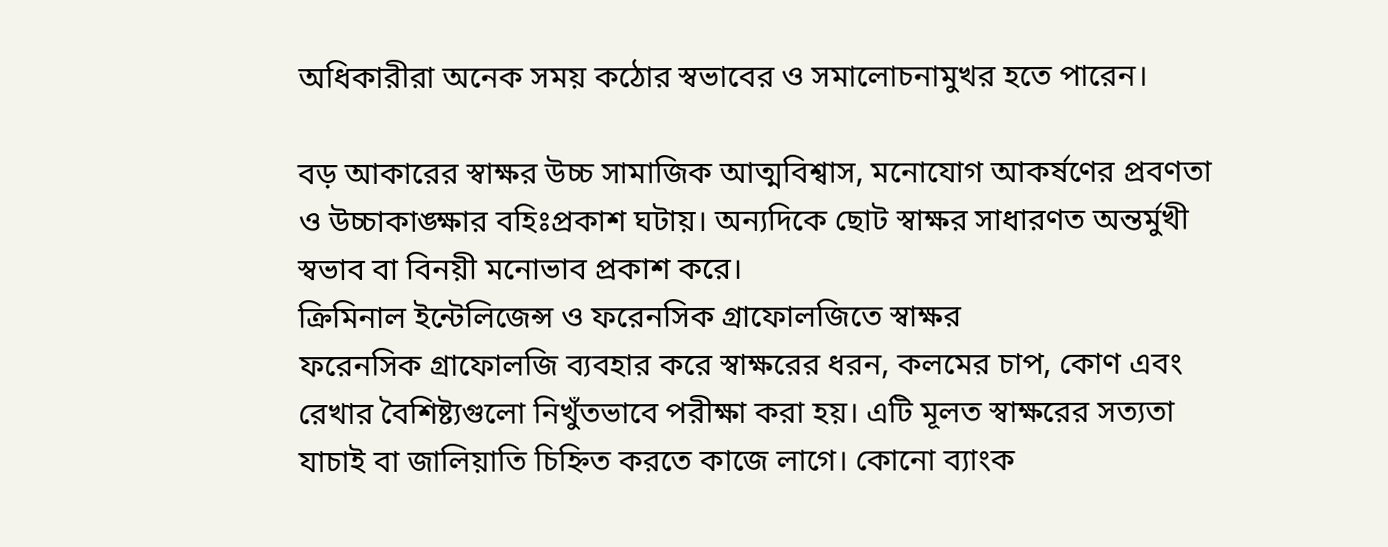অধিকারীরা অনেক সময় কঠোর স্বভাবের ও সমালোচনামুখর হতে পারেন।

বড় আকারের স্বাক্ষর উচ্চ সামাজিক আত্মবিশ্বাস, মনোযোগ আকর্ষণের প্রবণতা ও উচ্চাকাঙ্ক্ষার বহিঃপ্রকাশ ঘটায়। অন্যদিকে ছোট স্বাক্ষর সাধারণত অন্তর্মুখী স্বভাব বা বিনয়ী মনোভাব প্রকাশ করে।
ক্রিমিনাল ইন্টেলিজেন্স ও ফরেনসিক গ্রাফোলজিতে স্বাক্ষর
ফরেনসিক গ্রাফোলজি ব্যবহার করে স্বাক্ষরের ধরন, কলমের চাপ, কোণ এবং রেখার বৈশিষ্ট্যগুলো নিখুঁতভাবে পরীক্ষা করা হয়। এটি মূলত স্বাক্ষরের সত্যতা যাচাই বা জালিয়াতি চিহ্নিত করতে কাজে লাগে। কোনো ব্যাংক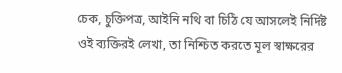চেক, চুক্তিপত্র, আইনি নথি বা চিঠি যে আসলেই নির্দিষ্ট ওই ব্যক্তিরই লেখা, তা নিশ্চিত করতে মূল স্বাক্ষরের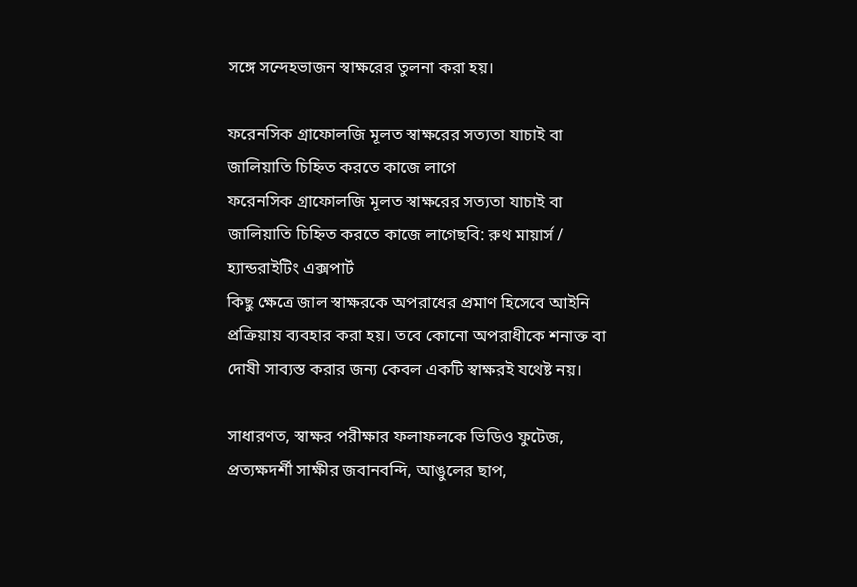সঙ্গে সন্দেহভাজন স্বাক্ষরের তুলনা করা হয়।

ফরেনসিক গ্রাফোলজি মূলত স্বাক্ষরের সত্যতা যাচাই বা জালিয়াতি চিহ্নিত করতে কাজে লাগে
ফরেনসিক গ্রাফোলজি মূলত স্বাক্ষরের সত্যতা যাচাই বা জালিয়াতি চিহ্নিত করতে কাজে লাগেছবি: রুথ মায়ার্স / হ্যান্ডরাইটিং এক্সপার্ট
কিছু ক্ষেত্রে জাল স্বাক্ষরকে অপরাধের প্রমাণ হিসেবে আইনি প্রক্রিয়ায় ব্যবহার করা হয়। তবে কোনো অপরাধীকে শনাক্ত বা দোষী সাব্যস্ত করার জন্য কেবল একটি স্বাক্ষরই যথেষ্ট নয়।

সাধারণত, স্বাক্ষর পরীক্ষার ফলাফলকে ভিডিও ফুটেজ, প্রত্যক্ষদর্শী সাক্ষীর জবানবন্দি, আঙুলের ছাপ,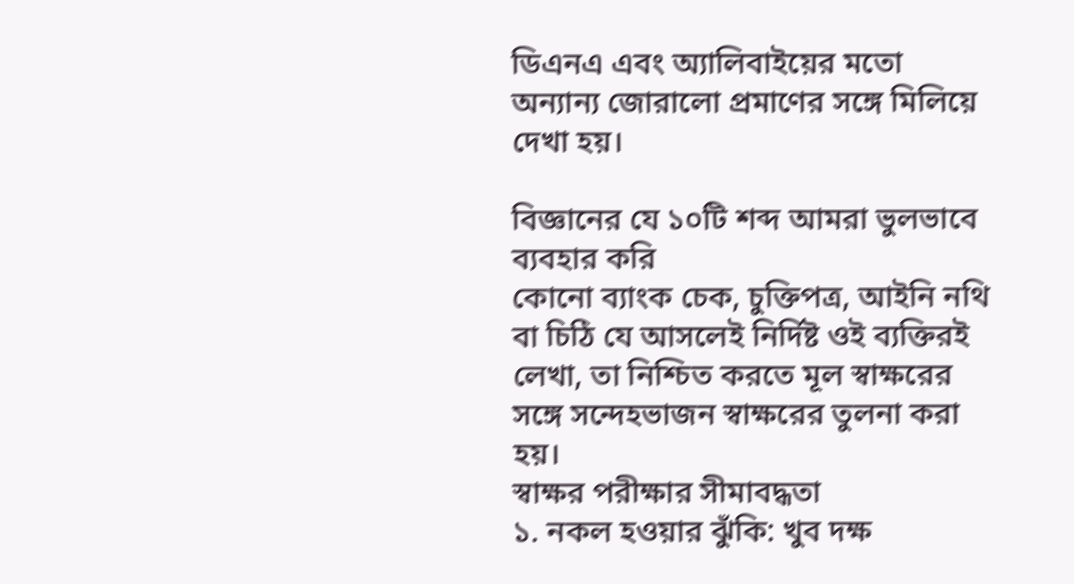ডিএনএ এবং অ্যালিবাইয়ের মতো অন্যান্য জোরালো প্রমাণের সঙ্গে মিলিয়ে দেখা হয়।

বিজ্ঞানের যে ১০টি শব্দ আমরা ভুলভাবে ব্যবহার করি
কোনো ব্যাংক চেক, চুক্তিপত্র, আইনি নথি বা চিঠি যে আসলেই নির্দিষ্ট ওই ব্যক্তিরই লেখা, তা নিশ্চিত করতে মূল স্বাক্ষরের সঙ্গে সন্দেহভাজন স্বাক্ষরের তুলনা করা হয়।
স্বাক্ষর পরীক্ষার সীমাবদ্ধতা
১. নকল হওয়ার ঝুঁকি: খুব দক্ষ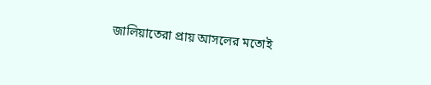জালিয়াতেরা প্রায় আসলের মতোই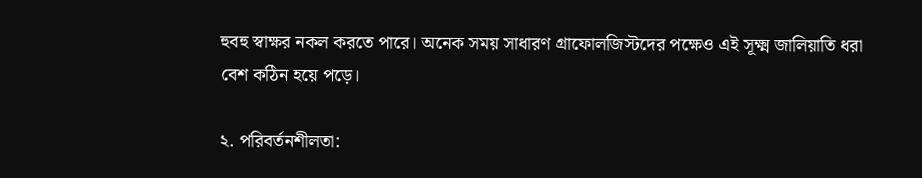হুবহু স্বাক্ষর নকল করতে পারে। অনেক সময় সাধারণ গ্রাফোলজিস্টদের পক্ষেও এই সূক্ষ্ম জালিয়াতি ধরা বেশ কঠিন হয়ে পড়ে।

২. পরিবর্তনশীলতা: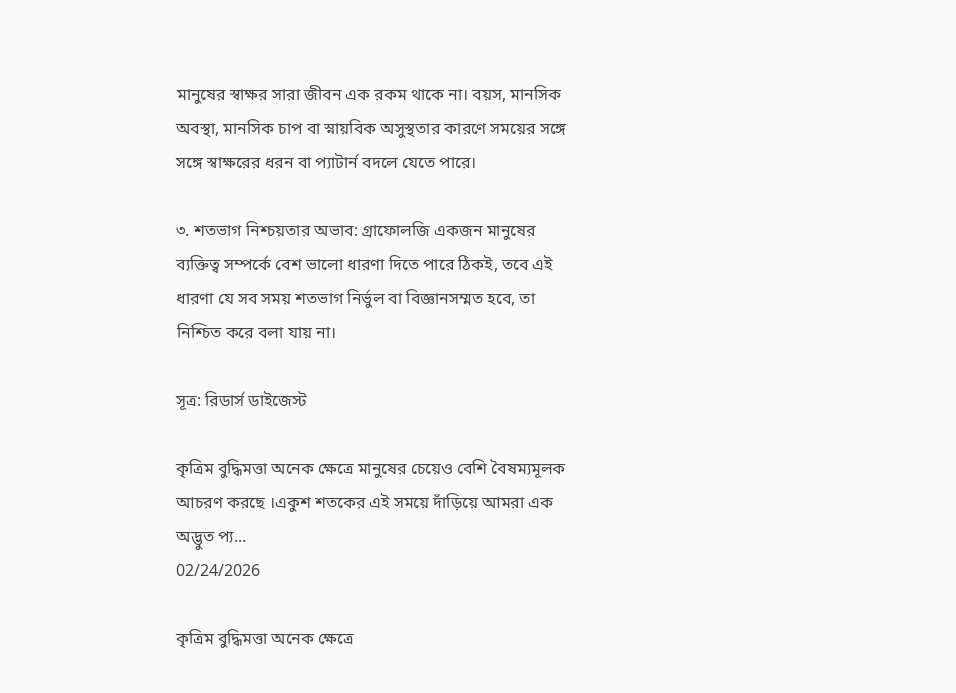মানুষের স্বাক্ষর সারা জীবন এক রকম থাকে না। বয়স, মানসিক অবস্থা, মানসিক চাপ বা স্নায়বিক অসুস্থতার কারণে সময়ের সঙ্গে সঙ্গে স্বাক্ষরের ধরন বা প্যাটার্ন বদলে যেতে পারে।

৩. শতভাগ নিশ্চয়তার অভাব: গ্রাফোলজি একজন মানুষের ব্যক্তিত্ব সম্পর্কে বেশ ভালো ধারণা দিতে পারে ঠিকই, তবে এই ধারণা যে সব সময় শতভাগ নির্ভুল বা বিজ্ঞানসম্মত হবে, তা নিশ্চিত করে বলা যায় না।

সূত্র: রিডার্স ডাইজেস্ট

কৃত্রিম বুদ্ধিমত্তা অনেক ক্ষেত্রে মানুষের চেয়েও বেশি বৈষম্যমূলক আচরণ করছে ।একুশ শতকের এই সময়ে দাঁড়িয়ে আমরা এক অদ্ভুত প্য...
02/24/2026

কৃত্রিম বুদ্ধিমত্তা অনেক ক্ষেত্রে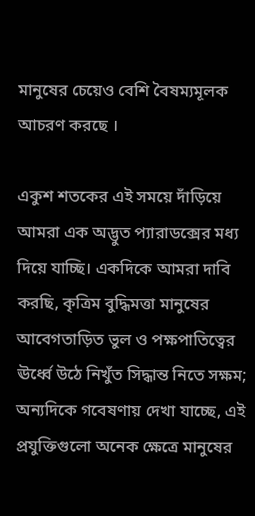মানুষের চেয়েও বেশি বৈষম্যমূলক আচরণ করছে ।

একুশ শতকের এই সময়ে দাঁড়িয়ে আমরা এক অদ্ভুত প্যারাডক্সের মধ্য দিয়ে যাচ্ছি। একদিকে আমরা দাবি করছি, কৃত্রিম বুদ্ধিমত্তা মানুষের আবেগতাড়িত ভুল ও পক্ষপাতিত্বের ঊর্ধ্বে উঠে নিখুঁত সিদ্ধান্ত নিতে সক্ষম; অন্যদিকে গবেষণায় দেখা যাচ্ছে, এই প্রযুক্তিগুলো অনেক ক্ষেত্রে মানুষের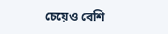চেয়েও বেশি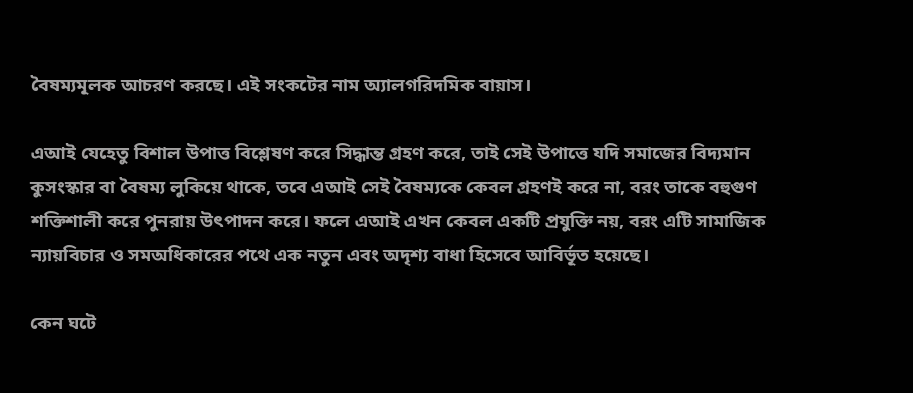বৈষম্যমূলক আচরণ করছে। এই সংকটের নাম অ্যালগরিদমিক বায়াস।

এআই যেহেতু বিশাল উপাত্ত বিশ্লেষণ করে সিদ্ধান্ত গ্রহণ করে, তাই সেই উপাত্তে যদি সমাজের বিদ্যমান কুসংস্কার বা বৈষম্য লুকিয়ে থাকে, তবে এআই সেই বৈষম্যকে কেবল গ্রহণই করে না, বরং তাকে বহুগুণ শক্তিশালী করে পুনরায় উৎপাদন করে। ফলে এআই এখন কেবল একটি প্রযুক্তি নয়, বরং এটি সামাজিক ন্যায়বিচার ও সমঅধিকারের পথে এক নতুন এবং অদৃশ্য বাধা হিসেবে আবির্ভূত হয়েছে।

কেন ঘটে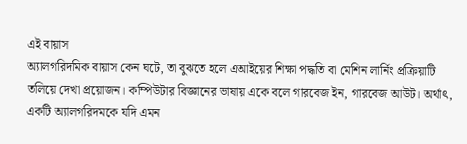এই বায়াস
অ্যালগরিদমিক বায়াস কেন ঘটে, তা বুঝতে হলে এআইয়ের শিক্ষা পদ্ধতি বা মেশিন লার্নিং প্রক্রিয়াটি তলিয়ে দেখা প্রয়োজন। কম্পিউটার বিজ্ঞানের ভাষায় একে বলে গারবেজ ইন, গারবেজ আউট। অর্থাৎ, একটি অ্যালগরিদমকে যদি এমন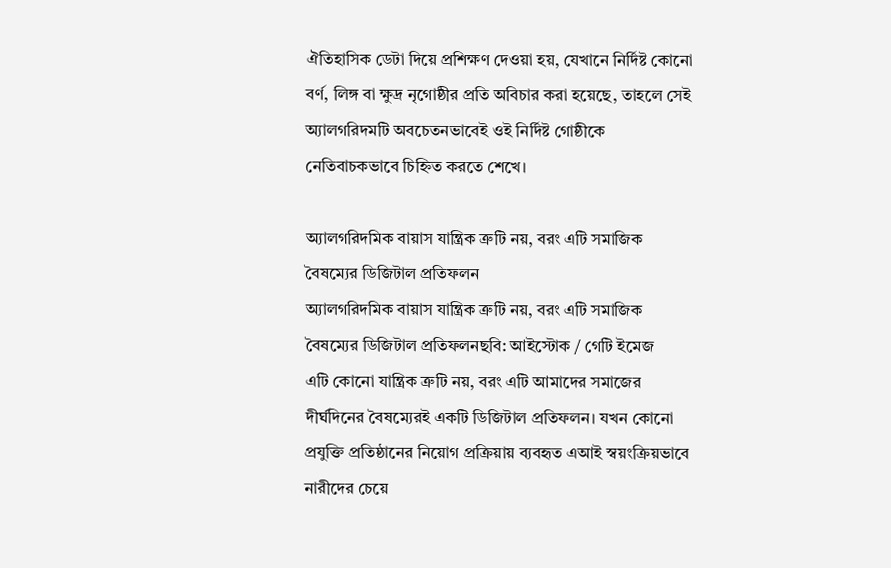ঐতিহাসিক ডেটা দিয়ে প্রশিক্ষণ দেওয়া হয়, যেখানে নির্দিষ্ট কোনো বর্ণ, লিঙ্গ বা ক্ষুদ্র নৃগোষ্ঠীর প্রতি অবিচার করা হয়েছে, তাহলে সেই অ্যালগরিদমটি অবচেতনভাবেই ওই নির্দিষ্ট গোষ্ঠীকে নেতিবাচকভাবে চিহ্নিত করতে শেখে।

অ্যালগরিদমিক বায়াস যান্ত্রিক ত্রুটি নয়, বরং এটি সমাজিক বৈষম্যের ডিজিটাল প্রতিফলন
অ্যালগরিদমিক বায়াস যান্ত্রিক ত্রুটি নয়, বরং এটি সমাজিক বৈষম্যের ডিজিটাল প্রতিফলনছবি: আইস্টোক / গেটি ইমেজ
এটি কোনো যান্ত্রিক ত্রুটি নয়, বরং এটি আমাদের সমাজের দীর্ঘদিনের বৈষম্যেরই একটি ডিজিটাল প্রতিফলন। যখন কোনো প্রযুক্তি প্রতিষ্ঠানের নিয়োগ প্রক্রিয়ায় ব্যবহৃত এআই স্বয়ংক্রিয়ভাবে নারীদের চেয়ে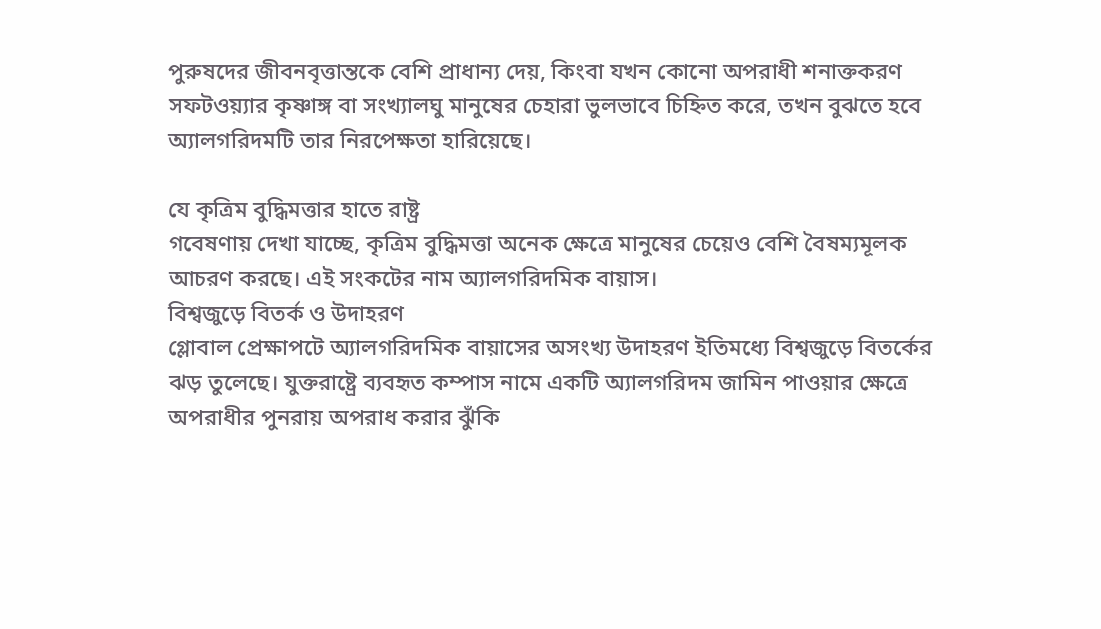পুরুষদের জীবনবৃত্তান্তকে বেশি প্রাধান্য দেয়, কিংবা যখন কোনো অপরাধী শনাক্তকরণ সফটওয়্যার কৃষ্ণাঙ্গ বা সংখ্যালঘু মানুষের চেহারা ভুলভাবে চিহ্নিত করে, তখন বুঝতে হবে অ্যালগরিদমটি তার নিরপেক্ষতা হারিয়েছে।

যে কৃত্রিম বুদ্ধিমত্তার হাতে রাষ্ট্র
গবেষণায় দেখা যাচ্ছে, কৃত্রিম বুদ্ধিমত্তা অনেক ক্ষেত্রে মানুষের চেয়েও বেশি বৈষম্যমূলক আচরণ করছে। এই সংকটের নাম অ্যালগরিদমিক বায়াস।
বিশ্বজুড়ে বিতর্ক ও উদাহরণ
গ্লোবাল প্রেক্ষাপটে অ্যালগরিদমিক বায়াসের অসংখ্য উদাহরণ ইতিমধ্যে বিশ্বজুড়ে বিতর্কের ঝড় তুলেছে। যুক্তরাষ্ট্রে ব্যবহৃত কম্পাস নামে একটি অ্যালগরিদম জামিন পাওয়ার ক্ষেত্রে অপরাধীর পুনরায় অপরাধ করার ঝুঁকি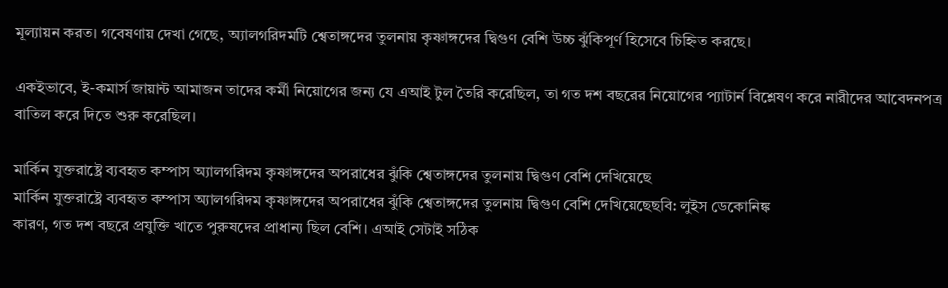মূল্যায়ন করত। গবেষণায় দেখা গেছে, অ্যালগরিদমটি শ্বেতাঙ্গদের তুলনায় কৃষ্ণাঙ্গদের দ্বিগুণ বেশি উচ্চ ঝুঁকিপূর্ণ হিসেবে চিহ্নিত করছে।

একইভাবে, ই-কমার্স জায়ান্ট আমাজন তাদের কর্মী নিয়োগের জন্য যে এআই টুল তৈরি করেছিল, তা গত দশ বছরের নিয়োগের প্যাটার্ন বিশ্লেষণ করে নারীদের আবেদনপত্র বাতিল করে দিতে শুরু করেছিল।

মার্কিন যুক্তরাষ্ট্রে ব্যবহৃত কম্পাস অ্যালগরিদম কৃষ্ণাঙ্গদের অপরাধের ঝুঁকি শ্বেতাঙ্গদের তুলনায় দ্বিগুণ বেশি দেখিয়েছে
মার্কিন যুক্তরাষ্ট্রে ব্যবহৃত কম্পাস অ্যালগরিদম কৃষ্ণাঙ্গদের অপরাধের ঝুঁকি শ্বেতাঙ্গদের তুলনায় দ্বিগুণ বেশি দেখিয়েছেছবি: লুইস ডেকোনিঙ্ক
কারণ, গত দশ বছরে প্রযুক্তি খাতে পুরুষদের প্রাধান্য ছিল বেশি। এআই সেটাই সঠিক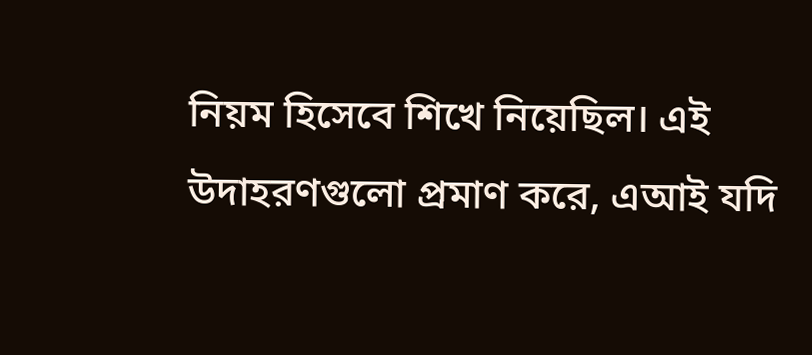নিয়ম হিসেবে শিখে নিয়েছিল। এই উদাহরণগুলো প্রমাণ করে, এআই যদি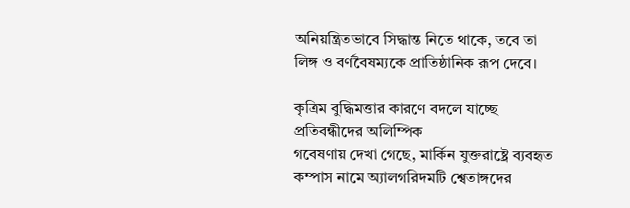অনিয়ন্ত্রিতভাবে সিদ্ধান্ত নিতে থাকে, তবে তা লিঙ্গ ও বর্ণবৈষম্যকে প্রাতিষ্ঠানিক রূপ দেবে।

কৃত্রিম বুদ্ধিমত্তার কারণে বদলে যাচ্ছে প্রতিবন্ধীদের অলিম্পিক
গবেষণায় দেখা গেছে, মার্কিন যুক্তরাষ্ট্রে ব্যবহৃত কম্পাস নামে অ্যালগরিদমটি শ্বেতাঙ্গদের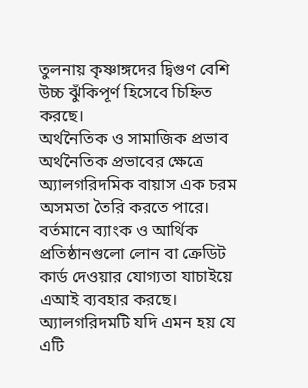তুলনায় কৃষ্ণাঙ্গদের দ্বিগুণ বেশি উচ্চ ঝুঁকিপূর্ণ হিসেবে চিহ্নিত করছে।
অর্থনৈতিক ও সামাজিক প্রভাব
অর্থনৈতিক প্রভাবের ক্ষেত্রে অ্যালগরিদমিক বায়াস এক চরম অসমতা তৈরি করতে পারে। বর্তমানে ব্যাংক ও আর্থিক প্রতিষ্ঠানগুলো লোন বা ক্রেডিট কার্ড দেওয়ার যোগ্যতা যাচাইয়ে এআই ব্যবহার করছে। অ্যালগরিদমটি যদি এমন হয় যে এটি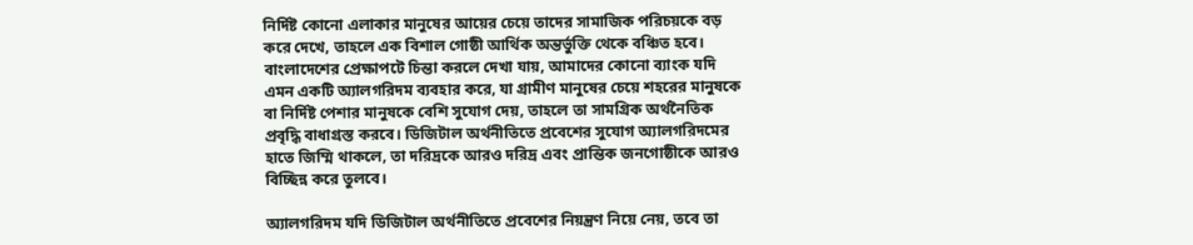নির্দিষ্ট কোনো এলাকার মানুষের আয়ের চেয়ে তাদের সামাজিক পরিচয়কে বড় করে দেখে, তাহলে এক বিশাল গোষ্ঠী আর্থিক অন্তর্ভুক্তি থেকে বঞ্চিত হবে। বাংলাদেশের প্রেক্ষাপটে চিন্তা করলে দেখা যায়, আমাদের কোনো ব্যাংক যদি এমন একটি অ্যালগরিদম ব্যবহার করে, যা গ্রামীণ মানুষের চেয়ে শহরের মানুষকে বা নির্দিষ্ট পেশার মানুষকে বেশি সুযোগ দেয়, তাহলে তা সামগ্রিক অর্থনৈতিক প্রবৃদ্ধি বাধাগ্রস্ত করবে। ডিজিটাল অর্থনীতিতে প্রবেশের সুযোগ অ্যালগরিদমের হাতে জিম্মি থাকলে, তা দরিদ্রকে আরও দরিদ্র এবং প্রান্তিক জনগোষ্ঠীকে আরও বিচ্ছিন্ন করে তুলবে।

অ্যালগরিদম যদি ডিজিটাল অর্থনীতিতে প্রবেশের নিয়ন্ত্রণ নিয়ে নেয়, তবে তা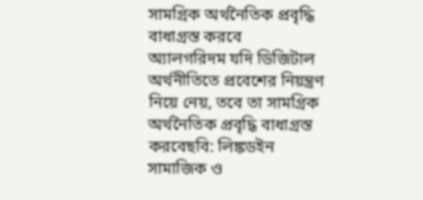সামগ্রিক অর্থনৈতিক প্রবৃদ্ধি বাধাগ্রস্ত করবে
অ্যালগরিদম যদি ডিজিটাল অর্থনীতিতে প্রবেশের নিয়ন্ত্রণ নিয়ে নেয়, তবে তা সামগ্রিক অর্থনৈতিক প্রবৃদ্ধি বাধাগ্রস্ত করবেছবি: লিঙ্কডইন
সামাজিক ও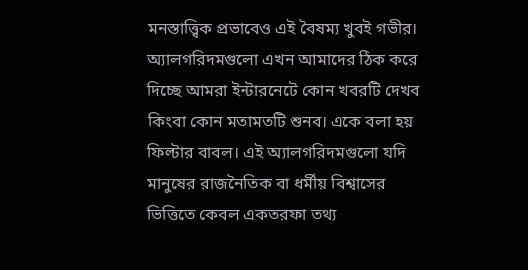মনস্তাত্ত্বিক প্রভাবেও এই বৈষম্য খুবই গভীর। অ্যালগরিদমগুলো এখন আমাদের ঠিক করে দিচ্ছে আমরা ইন্টারনেটে কোন খবরটি দেখব কিংবা কোন মতামতটি শুনব। একে বলা হয় ফিল্টার বাবল। এই অ্যালগরিদমগুলো যদি মানুষের রাজনৈতিক বা ধর্মীয় বিশ্বাসের ভিত্তিতে কেবল একতরফা তথ্য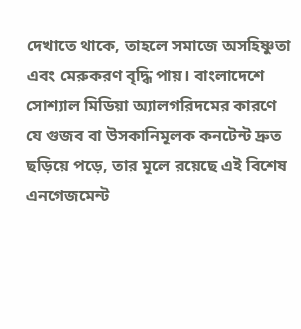দেখাতে থাকে, তাহলে সমাজে অসহিষ্ণুতা এবং মেরুকরণ বৃদ্ধি পায়। বাংলাদেশে সোশ্যাল মিডিয়া অ্যালগরিদমের কারণে যে গুজব বা উসকানিমূলক কনটেন্ট দ্রুত ছড়িয়ে পড়ে, তার মূলে রয়েছে এই বিশেষ এনগেজমেন্ট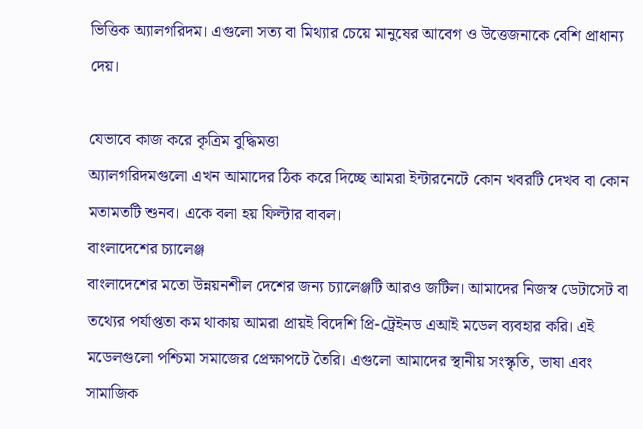ভিত্তিক অ্যালগরিদম। এগুলো সত্য বা মিথ্যার চেয়ে মানুষের আবেগ ও উত্তেজনাকে বেশি প্রাধান্য দেয়।

যেভাবে কাজ করে কৃত্রিম বুদ্ধিমত্তা
অ্যালগরিদমগুলো এখন আমাদের ঠিক করে দিচ্ছে আমরা ইন্টারনেটে কোন খবরটি দেখব বা কোন মতামতটি শুনব। একে বলা হয় ফিল্টার বাবল।
বাংলাদেশের চ্যালেঞ্জ
বাংলাদেশের মতো উন্নয়নশীল দেশের জন্য চ্যালেঞ্জটি আরও জটিল। আমাদের নিজস্ব ডেটাসেট বা তথ্যের পর্যাপ্ততা কম থাকায় আমরা প্রায়ই বিদেশি প্রি-ট্রেইনড এআই মডেল ব্যবহার করি। এই মডেলগুলো পশ্চিমা সমাজের প্রেক্ষাপটে তৈরি। এগুলো আমাদের স্থানীয় সংস্কৃতি, ভাষা এবং সামাজিক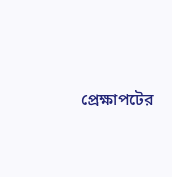প্রেক্ষাপটের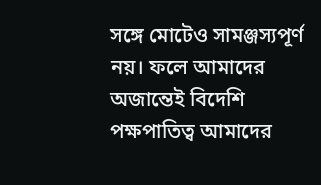সঙ্গে মোটেও সামঞ্জস্যপূর্ণ নয়। ফলে আমাদের অজান্তেই বিদেশি পক্ষপাতিত্ব আমাদের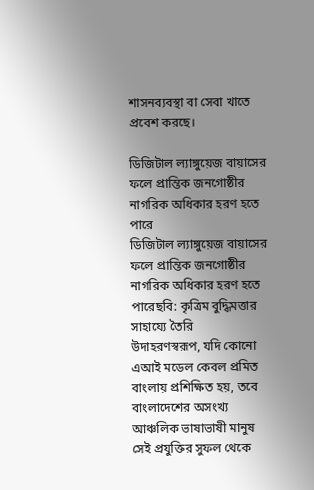শাসনব্যবস্থা বা সেবা খাতে প্রবেশ করছে।

ডিজিটাল ল্যাঙ্গুয়েজ বায়াসের ফলে প্রান্তিক জনগোষ্ঠীর নাগরিক অধিকার হরণ হতে পারে
ডিজিটাল ল্যাঙ্গুয়েজ বায়াসের ফলে প্রান্তিক জনগোষ্ঠীর নাগরিক অধিকার হরণ হতে পারেছবি: কৃত্রিম বুদ্ধিমত্তার সাহায্যে তৈরি
উদাহরণস্বরূপ, যদি কোনো এআই মডেল কেবল প্রমিত বাংলায় প্রশিক্ষিত হয়, তবে বাংলাদেশের অসংখ্য আঞ্চলিক ভাষাভাষী মানুষ সেই প্রযুক্তির সুফল থেকে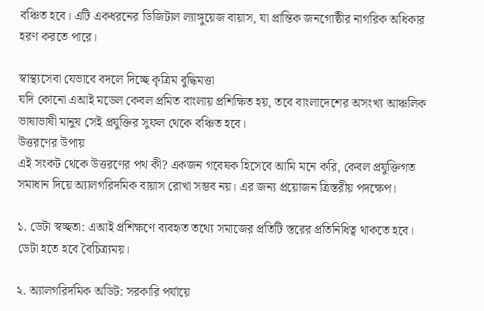বঞ্চিত হবে। এটি একধরনের ডিজিটাল ল্যাঙ্গুয়েজ বায়াস, যা প্রান্তিক জনগোষ্ঠীর নাগরিক অধিকার হরণ করতে পারে।

স্বাস্থ্যসেবা যেভাবে বদলে দিচ্ছে কৃত্রিম বুদ্ধিমত্তা
যদি কোনো এআই মডেল কেবল প্রমিত বাংলায় প্রশিক্ষিত হয়, তবে বাংলাদেশের অসংখ্য আঞ্চলিক ভাষাভাষী মানুষ সেই প্রযুক্তির সুফল থেকে বঞ্চিত হবে।
উত্তরণের উপায়
এই সংকট থেকে উত্তরণের পথ কী? একজন গবেষক হিসেবে আমি মনে করি, কেবল প্রযুক্তিগত সমাধান দিয়ে অ্যালগরিদমিক বায়াস রোখা সম্ভব নয়। এর জন্য প্রয়োজন ত্রিস্তরীয় পদক্ষেপ।

১. ডেটা স্বচ্ছতা: এআই প্রশিক্ষণে ব্যবহৃত তথ্যে সমাজের প্রতিটি স্তরের প্রতিনিধিত্ব থাকতে হবে। ডেটা হতে হবে বৈচিত্র্যময়।

২. অ্যালগরিদমিক অডিট: সরকারি পর্যায়ে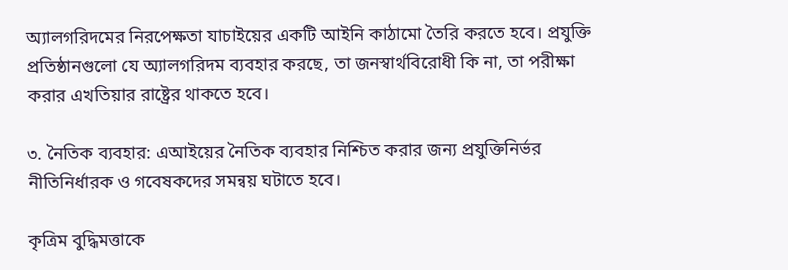অ্যালগরিদমের নিরপেক্ষতা যাচাইয়ের একটি আইনি কাঠামো তৈরি করতে হবে। প্রযুক্তি প্রতিষ্ঠানগুলো যে অ্যালগরিদম ব্যবহার করছে, তা জনস্বার্থবিরোধী কি না, তা পরীক্ষা করার এখতিয়ার রাষ্ট্রের থাকতে হবে।

৩. নৈতিক ব্যবহার: এআইয়ের নৈতিক ব্যবহার নিশ্চিত করার জন্য প্রযুক্তিনির্ভর নীতিনির্ধারক ও গবেষকদের সমন্বয় ঘটাতে হবে।

কৃত্রিম বুদ্ধিমত্তাকে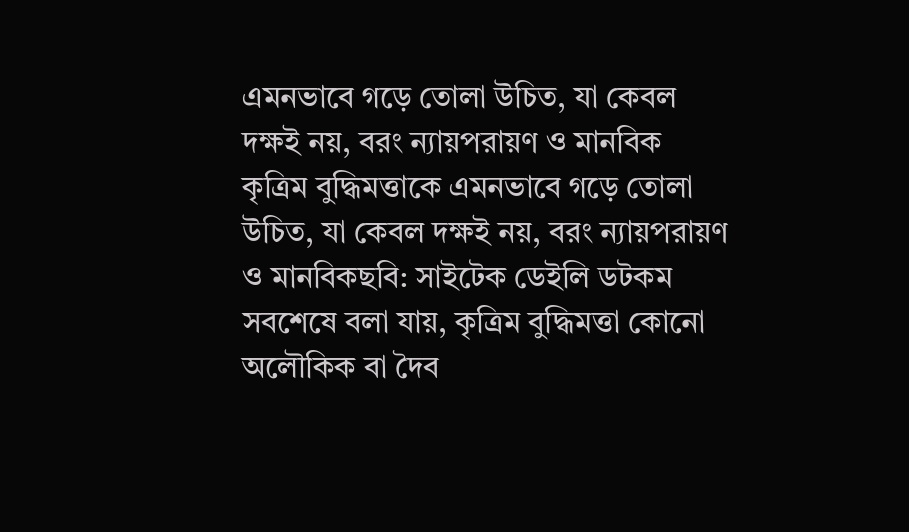এমনভাবে গড়ে তোলা উচিত, যা কেবল দক্ষই নয়, বরং ন্যায়পরায়ণ ও মানবিক
কৃত্রিম বুদ্ধিমত্তাকে এমনভাবে গড়ে তোলা উচিত, যা কেবল দক্ষই নয়, বরং ন্যায়পরায়ণ ও মানবিকছবি: সাইটেক ডেইলি ডটকম
সবশেষে বলা যায়, কৃত্রিম বুদ্ধিমত্তা কোনো অলৌকিক বা দৈব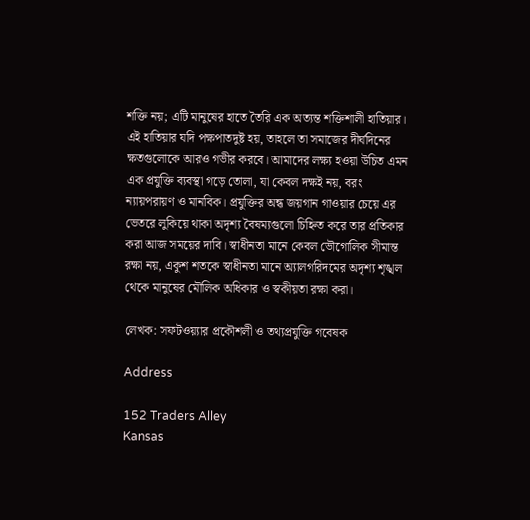শক্তি নয়; এটি মানুষের হাতে তৈরি এক অত্যন্ত শক্তিশালী হাতিয়ার। এই হাতিয়ার যদি পক্ষপাতদুষ্ট হয়, তাহলে তা সমাজের দীর্ঘদিনের ক্ষতগুলোকে আরও গভীর করবে। আমাদের লক্ষ্য হওয়া উচিত এমন এক প্রযুক্তি ব্যবস্থা গড়ে তোলা, যা কেবল দক্ষই নয়, বরং ন্যায়পরায়ণ ও মানবিক। প্রযুক্তির অন্ধ জয়গান গাওয়ার চেয়ে এর ভেতরে লুকিয়ে থাকা অদৃশ্য বৈষম্যগুলো চিহ্নিত করে তার প্রতিকার করা আজ সময়ের দাবি। স্বাধীনতা মানে কেবল ভৌগোলিক সীমান্ত রক্ষা নয়, একুশ শতকে স্বাধীনতা মানে অ্যালগরিদমের অদৃশ্য শৃঙ্খল থেকে মানুষের মৌলিক অধিকার ও স্বকীয়তা রক্ষা করা।

লেখক: সফটওয়্যার প্রকৌশলী ও তথ্যপ্রযুক্তি গবেষক

Address

152 Traders Alley
Kansas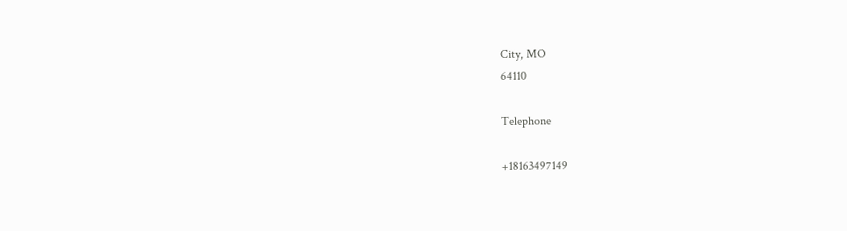City, MO
64110

Telephone

+18163497149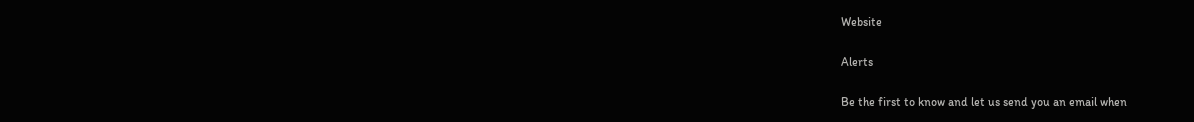Website

Alerts

Be the first to know and let us send you an email when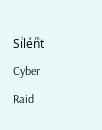Siͥleͣnͫt Cyber Raid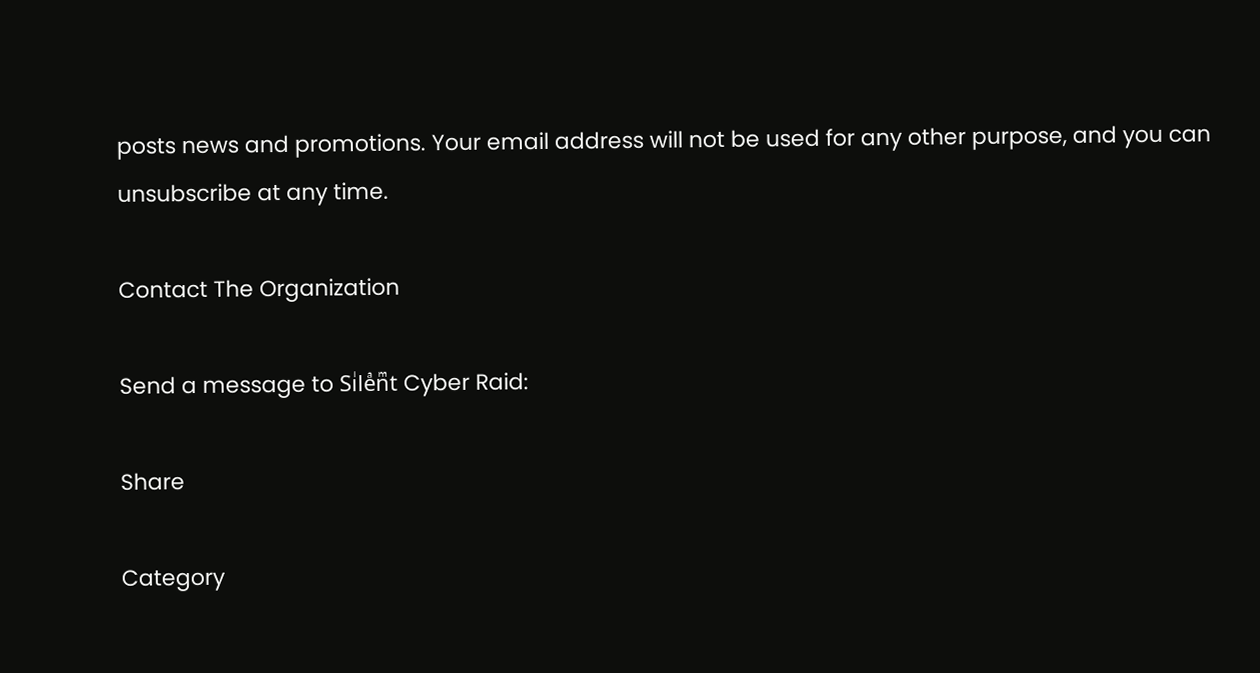posts news and promotions. Your email address will not be used for any other purpose, and you can unsubscribe at any time.

Contact The Organization

Send a message to Siͥleͣnͫt Cyber Raid:

Share

Category